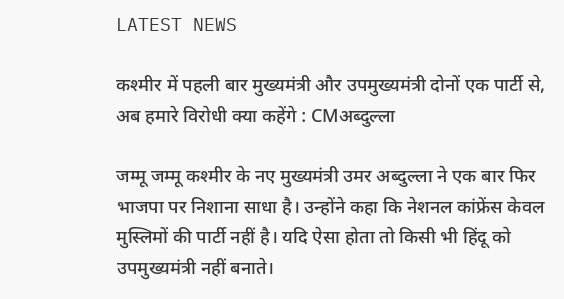LATEST NEWS

कश्मीर में पहली बार मुख्यमंत्री और उपमुख्यमंत्री दोनों एक पार्टी से, अब हमारे विरोधी क्या कहेंगे : CMअब्दुल्ला

जम्मू जम्मू कश्मीर के नए मुख्यमंत्री उमर अब्दुल्ला ने एक बार फिर भाजपा पर निशाना साधा है। उन्होंने कहा कि नेशनल कांफ्रेंस केवल मुस्लिमों की पार्टी नहीं है। यदि ऐसा होता तो किसी भी हिंदू को उपमुख्यमंत्री नहीं बनाते।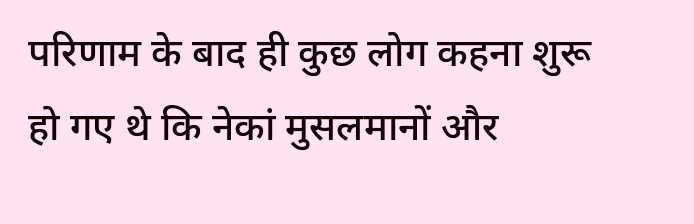परिणाम के बाद ही कुछ लोग कहना शुरू हो गए थे कि नेकां मुसलमानों और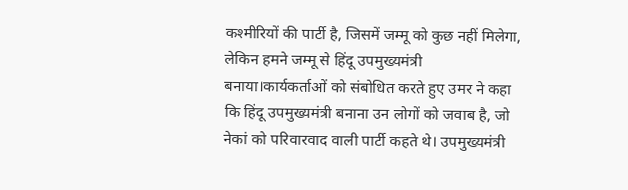कश्मीरियों की पार्टी है, जिसमें जम्मू को कुछ नहीं मिलेगा, लेकिन हमने जम्मू से हिंदू उपमुख्यमंत्री बनाया।कार्यकर्ताओं को संबोधित करते हुए उमर ने कहा कि हिंदू उपमुख्यमंत्री बनाना उन लोगों को जवाब है, जो नेकां को परिवारवाद वाली पार्टी कहते थे। उपमुख्यमंत्री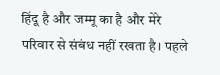हिंदू है और जम्मू का है और मेरे परिवार से संबंध नहीं रखता है। पहले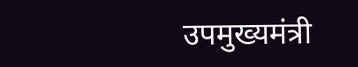उपमुख्यमंत्री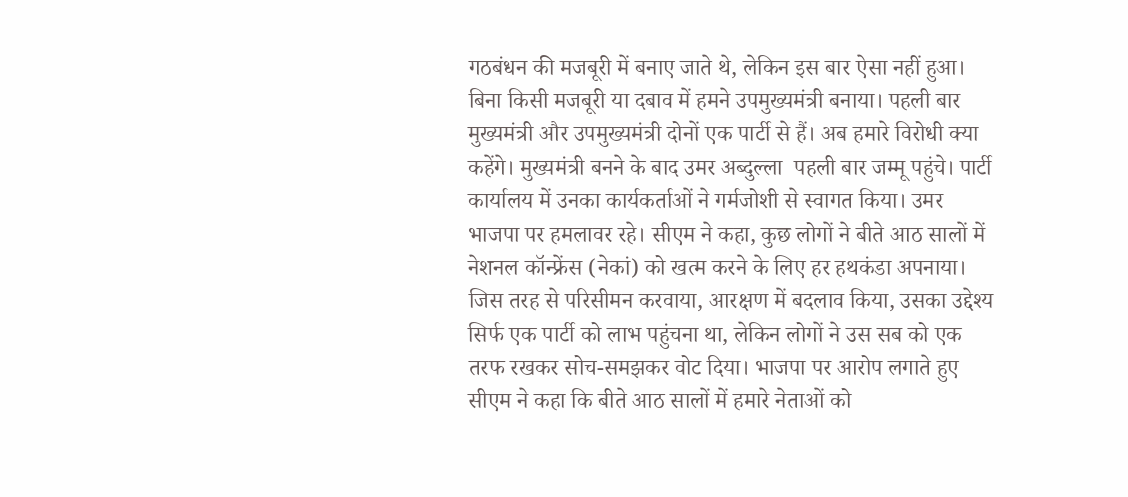गठबंधन की मजबूरी में बनाए जाते थे, लेकिन इस बार ऐसा नहीं हुआ। बिना किसी मजबूरी या दबाव में हमने उपमुख्यमंत्री बनाया। पहली बार मुख्यमंत्री और उपमुख्यमंत्री दोनों एक पार्टी से हैं। अब हमारे विरोधी क्या कहेंगे। मुख्यमंत्री बनने के बाद उमर अब्दुल्ला  पहली बार जम्मू पहुंचे। पार्टी कार्यालय में उनका कार्यकर्ताओं ने गर्मजोशी से स्वागत किया। उमर भाजपा पर हमलावर रहे। सीएम ने कहा, कुछ लोगों ने बीते आठ सालों में नेशनल कॉन्फ्रेंस (नेकां) को खत्म करने के लिए हर हथकंडा अपनाया। जिस तरह से परिसीमन करवाया, आरक्षण में बदलाव किया, उसका उद्देश्य सिर्फ एक पार्टी को लाभ पहुंचना था, लेकिन लोगों ने उस सब को एक तरफ रखकर सोच-समझकर वोट दिया। भाजपा पर आरोप लगाते हुए सीएम ने कहा कि बीते आठ सालों में हमारे नेताओं को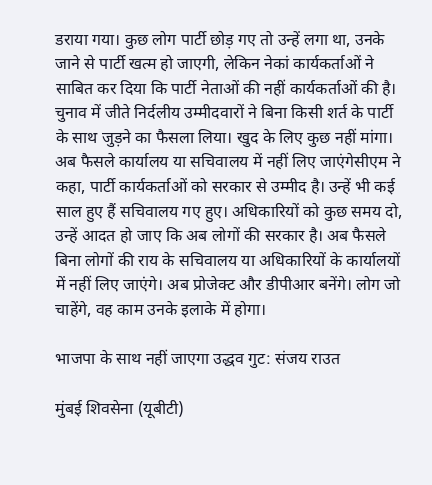डराया गया। कुछ लोग पार्टी छोड़ गए तो उन्हें लगा था, उनके जाने से पार्टी खत्म हो जाएगी, लेकिन नेकां कार्यकर्ताओं ने साबित कर दिया कि पार्टी नेताओं की नहीं कार्यकर्ताओं की है। चुनाव में जीते निर्दलीय उम्मीदवारों ने बिना किसी शर्त के पार्टी के साथ जुड़ने का फैसला लिया। खुद के लिए कुछ नहीं मांगा। अब फैसले कार्यालय या सचिवालय में नहीं लिए जाएंगेसीएम ने कहा, पार्टी कार्यकर्ताओं को सरकार से उम्मीद है। उन्हें भी कई साल हुए हैं सचिवालय गए हुए। अधिकारियों को कुछ समय दो, उन्हें आदत हो जाए कि अब लोगों की सरकार है। अब फैसले बिना लोगों की राय के सचिवालय या अधिकारियों के कार्यालयों में नहीं लिए जाएंगे। अब प्रोजेक्ट और डीपीआर बनेंगे। लोग जो चाहेंगे, वह काम उनके इलाके में होगा।

भाजपा के साथ नहीं जाएगा उद्धव गुट: संजय राउत

मुंबई शिवसेना (यूबीटी)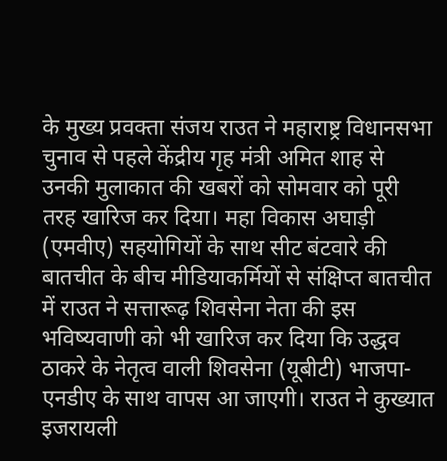के मुख्य प्रवक्ता संजय राउत ने महाराष्ट्र विधानसभा चुनाव से पहले केंद्रीय गृह मंत्री अमित शाह से उनकी मुलाकात की खबरों को सोमवार को पूरी तरह खारिज कर दिया। महा विकास अघाड़ी (एमवीए) सहयोगियों के साथ सीट बंटवारे की बातचीत के बीच मीडियाकर्मियों से संक्षिप्त बातचीत में राउत ने सत्तारूढ़ शिवसेना नेता की इस भविष्यवाणी को भी खारिज कर दिया कि उद्धव ठाकरे के नेतृत्व वाली शिवसेना (यूबीटी) भाजपा-एनडीए के साथ वापस आ जाएगी। राउत ने कुख्यात इजरायली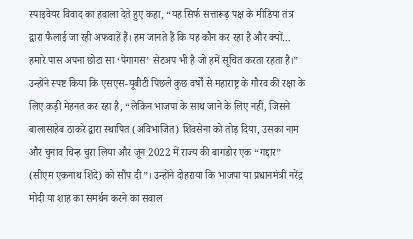स्पाइवेयर विवाद का हवाला देते हुए कहा, “यह सिर्फ सत्तारूढ़ पक्ष के मीडिया तंत्र द्वारा फैलाई जा रही अफवाहें हैं। हम जानते हैं कि यह कौन कर रहा है और क्यों… हमारे पास अपना छोटा सा ‘पेगागस’ सेटअप भी है जो हमें सूचित करता रहता है।” उन्होंने स्पष्ट किया कि एसएस-यूबीटी पिछले कुछ वर्षों से महाराष्ट्र के गौरव की रक्षा के लिए कड़ी मेहनत कर रहा है, “लेकिन भाजपा के साथ जाने के लिए नहीं, जिसने बालासाहेब ठाकरे द्वारा स्थापित (अविभाजित) शिवसेना को तोड़ दिया, उसका नाम और चुनाव चिन्ह चुरा लिया और जून 2022 में राज्य की बागडोर एक “गद्दार” (सीएम एकनाथ शिंदे) को सौंप दी”। उन्होंने दोहराया कि भाजपा या प्रधानमंत्री नरेंद्र मोदी या शाह का समर्थन करने का सवाल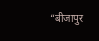“बीजापुर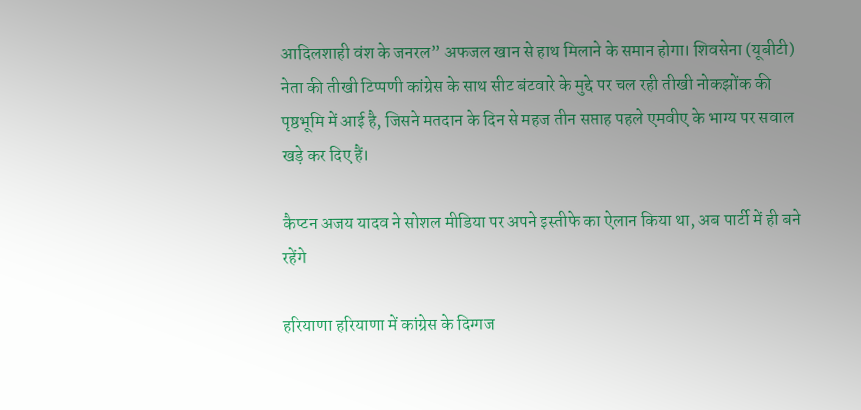आदिलशाही वंश के जनरल” अफजल खान से हाथ मिलाने के समान होगा। शिवसेना (यूबीटी) नेता की तीखी टिप्पणी कांग्रेस के साथ सीट बंटवारे के मुद्दे पर चल रही तीखी नोकझोंक की पृष्ठभूमि में आई है, जिसने मतदान के दिन से महज तीन सप्ताह पहले एमवीए के भाग्य पर सवाल खड़े कर दिए हैं।

कैप्टन अजय यादव ने सोशल मीडिया पर अपने इस्तीफे का ऐलान किया था, अब पार्टी में ही बने रहेंगे

हरियाणा हरियाणा में कांग्रेस के दिग्गज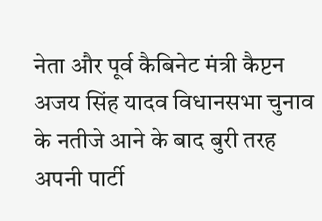नेता और पूर्व कैबिनेट मंत्री कैप्टन अजय सिंह यादव विधानसभा चुनाव के नतीजे आने के बाद बुरी तरह अपनी पार्टी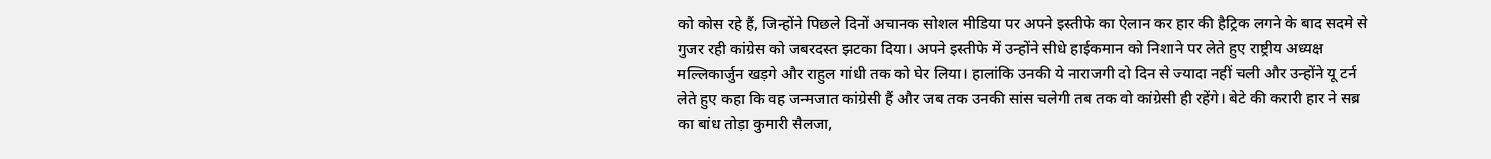को कोस रहे हैं, जिन्होंने पिछले दिनों अचानक सोशल मीडिया पर अपने इस्तीफे का ऐलान कर हार की हैट्रिक लगने के बाद सदमे से गुजर रही कांग्रेस को जबरदस्त झटका दिया। अपने इस्तीफे में उन्होंने सीधे हाईकमान को निशाने पर लेते हुए राष्ट्रीय अध्यक्ष मल्लिकार्जुन खड़गे और राहुल गांधी तक को घेर लिया। हालांकि उनकी ये नाराजगी दो दिन से ज्यादा नहीं चली और उन्होंने यू टर्न लेते हुए कहा कि वह जन्मजात कांग्रेसी हैं और जब तक उनकी सांस चलेगी तब तक वो कांग्रेसी ही रहेंगे। बेटे की करारी हार ने सब्र का बांध तोड़ा कुमारी सैलजा,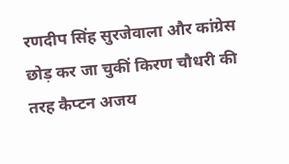रणदीप सिंह सुरजेवाला और कांग्रेस छोड़ कर जा चुकीं किरण चौधरी की तरह कैप्टन अजय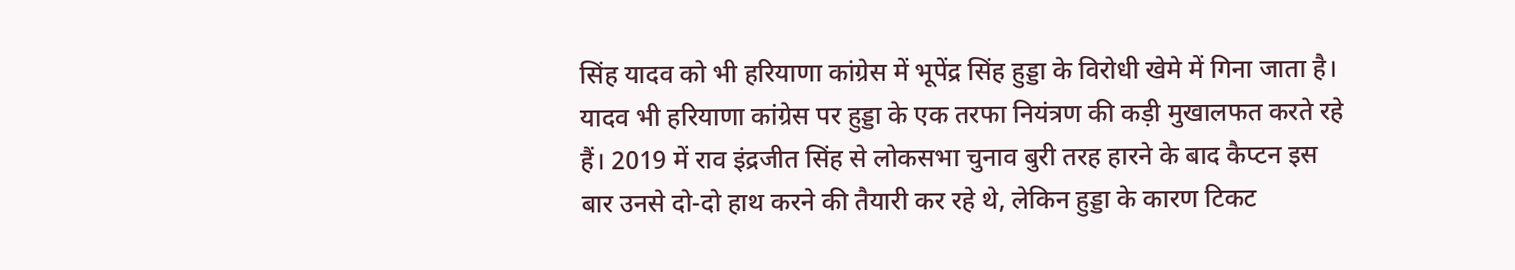सिंह यादव को भी हरियाणा कांग्रेस में भूपेंद्र सिंह हुड्डा के विरोधी खेमे में गिना जाता है। यादव भी हरियाणा कांग्रेस पर हुड्डा के एक तरफा नियंत्रण की कड़ी मुखालफत करते रहे हैं। 2019 में राव इंद्रजीत सिंह से लोकसभा चुनाव बुरी तरह हारने के बाद कैप्टन इस बार उनसे दो-दो हाथ करने की तैयारी कर रहे थे, लेकिन हुड्डा के कारण टिकट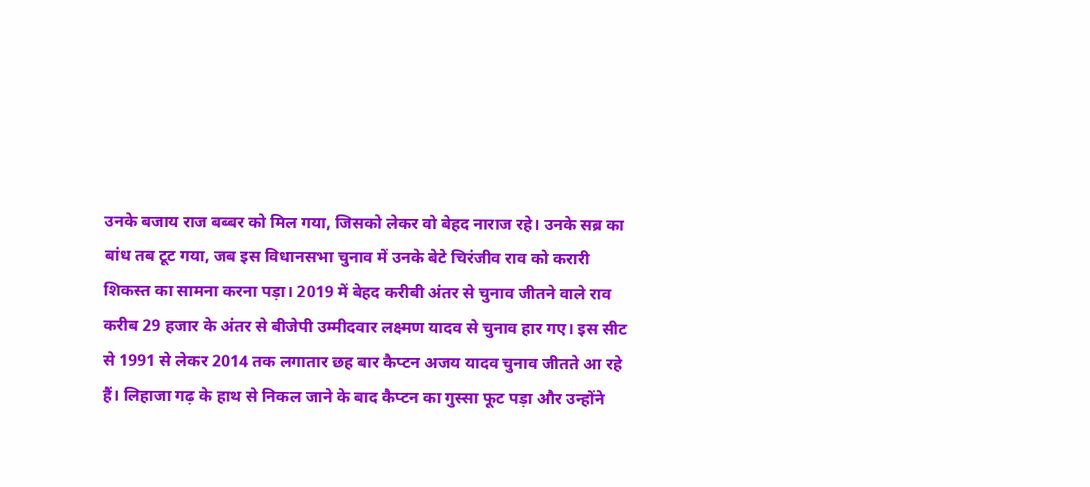उनके बजाय राज बब्बर को मिल गया, जिसको लेकर वो बेहद नाराज रहे। उनके सब्र का बांध तब टूट गया, जब इस विधानसभा चुनाव में उनके बेटे चिरंजीव राव को करारी शिकस्त का सामना करना पड़ा। 2019 में बेहद करीबी अंतर से चुनाव जीतने वाले राव करीब 29 हजार के अंतर से बीजेपी उम्मीदवार लक्ष्मण यादव से चुनाव हार गए। इस सीट से 1991 से लेकर 2014 तक लगातार छह बार कैप्टन अजय यादव चुनाव जीतते आ रहे हैं। लिहाजा गढ़ के हाथ से निकल जाने के बाद कैप्टन का गुस्सा फूट पड़ा और उन्होंने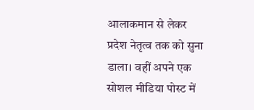आलाकमान से लेकर प्रदेश नेतृत्व तक को सुना डाला। वहीं अपने एक सोशल मीडिया पोस्ट में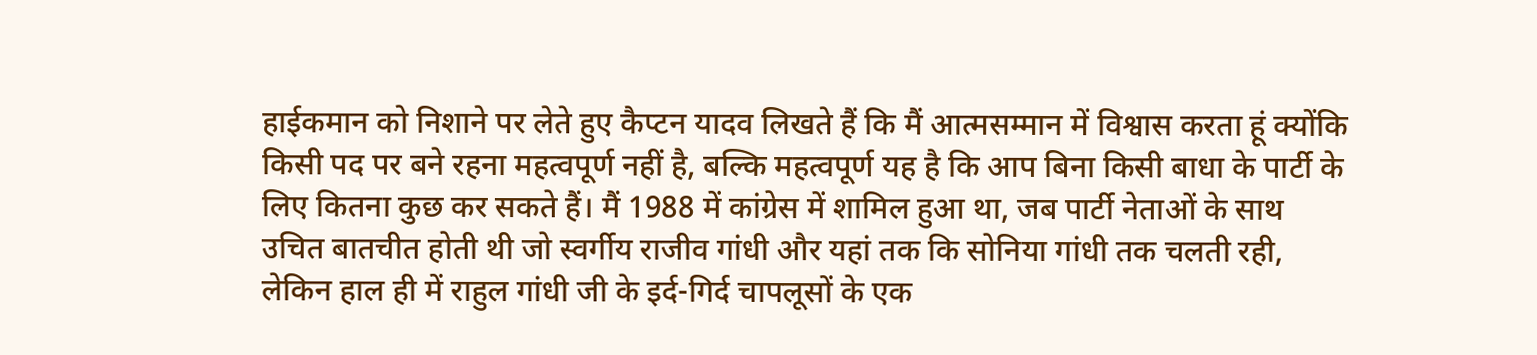हाईकमान को निशाने पर लेते हुए कैप्टन यादव लिखते हैं कि मैं आत्मसम्मान में विश्वास करता हूं क्योंकि किसी पद पर बने रहना महत्वपूर्ण नहीं है, बल्कि महत्वपूर्ण यह है कि आप बिना किसी बाधा के पार्टी के लिए कितना कुछ कर सकते हैं। मैं 1988 में कांग्रेस में शामिल हुआ था, जब पार्टी नेताओं के साथ उचित बातचीत होती थी जो स्वर्गीय राजीव गांधी और यहां तक कि सोनिया गांधी तक चलती रही, लेकिन हाल ही में राहुल गांधी जी के इर्द-गिर्द चापलूसों के एक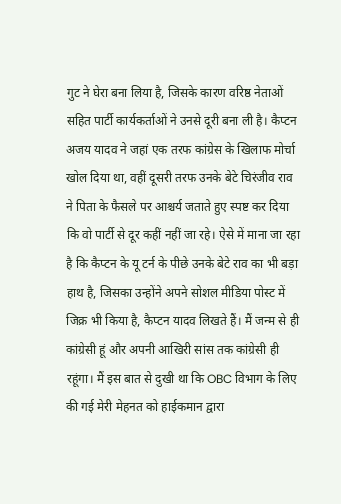गुट ने घेरा बना लिया है, जिसके कारण वरिष्ठ नेताओं सहित पार्टी कार्यकर्ताओं ने उनसे दूरी बना ली है। कैप्टन अजय यादव ने जहां एक तरफ कांग्रेस के खिलाफ मोर्चा खोल दिया था, वहीं दूसरी तरफ उनके बेटे चिरंजीव राव ने पिता के फैसले पर आश्चर्य जताते हुए स्पष्ट कर दिया कि वो पार्टी से दूर कहीं नहीं जा रहे। ऐसे में माना जा रहा है कि कैप्टन के यू टर्न के पीछे उनके बेटे राव का भी बड़ा हाथ है, जिसका उन्होंने अपने सोशल मीडिया पोस्ट में जिक्र भी किया है, कैप्टन यादव लिखते हैं। मैं जन्म से ही कांग्रेसी हूं और अपनी आखिरी सांस तक कांग्रेसी ही रहूंगा। मैं इस बात से दुखी था कि OBC विभाग के लिए की गई मेरी मेहनत को हाईकमान द्वारा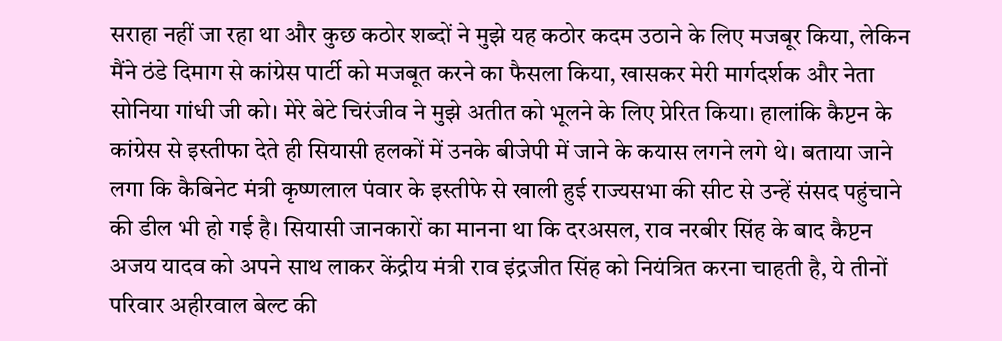सराहा नहीं जा रहा था और कुछ कठोर शब्दों ने मुझे यह कठोर कदम उठाने के लिए मजबूर किया, लेकिन मैंने ठंडे दिमाग से कांग्रेस पार्टी को मजबूत करने का फैसला किया, खासकर मेरी मार्गदर्शक और नेता सोनिया गांधी जी को। मेरे बेटे चिरंजीव ने मुझे अतीत को भूलने के लिए प्रेरित किया। हालांकि कैप्टन के कांग्रेस से इस्तीफा देते ही सियासी हलकों में उनके बीजेपी में जाने के कयास लगने लगे थे। बताया जाने लगा कि कैबिनेट मंत्री कृष्णलाल पंवार के इस्तीफे से खाली हुई राज्यसभा की सीट से उन्हें संसद पहुंचाने की डील भी हो गई है। सियासी जानकारों का मानना था कि दरअसल, राव नरबीर सिंह के बाद कैप्टन अजय यादव को अपने साथ लाकर केंद्रीय मंत्री राव इंद्रजीत सिंह को नियंत्रित करना चाहती है, ये तीनों परिवार अहीरवाल बेल्ट की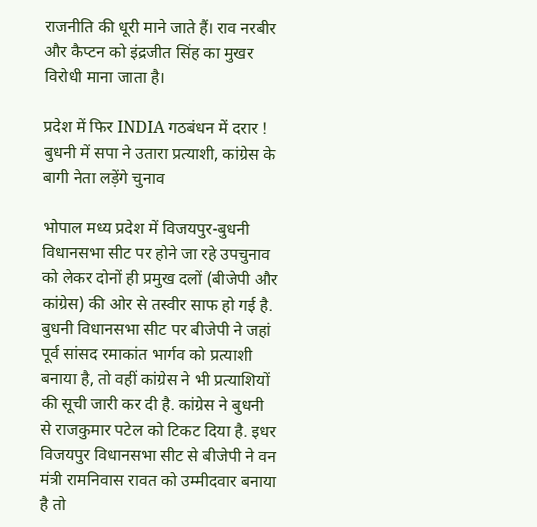राजनीति की धूरी माने जाते हैं। राव नरबीर और कैप्टन को इंद्रजीत सिंह का मुखर विरोधी माना जाता है।

प्रदेश में फिर INDIA गठबंधन में दरार ! बुधनी में सपा ने उतारा प्रत्याशी, कांग्रेस के बागी नेता लड़ेंगे चुनाव

भोपाल मध्य प्रदेश में विजयपुर-बुधनी विधानसभा सीट पर होने जा रहे उपचुनाव को लेकर दोनों ही प्रमुख दलों (बीजेपी और कांग्रेस) की ओर से तस्वीर साफ हो गई है. बुधनी विधानसभा सीट पर बीजेपी ने जहां पूर्व सांसद रमाकांत भार्गव को प्रत्याशी बनाया है, तो वहीं कांग्रेस ने भी प्रत्याशियों की सूची जारी कर दी है. कांग्रेस ने बुधनी से राजकुमार पटेल को टिकट दिया है. इधर विजयपुर विधानसभा सीट से बीजेपी ने वन मंत्री रामनिवास रावत को उम्मीदवार बनाया है तो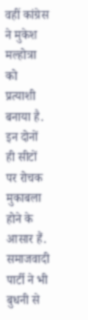वहीं कांग्रेस ने मुकेश मल्होत्रा को प्रत्याशी बनाया है. इन दोनों ही सीटों पर रोचक मुकाबला होने के आसार हैं. समाजवादी पार्टी ने भी बुधनी से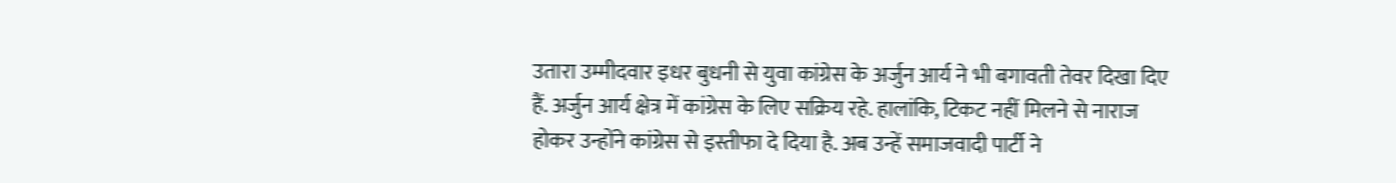उतारा उम्मीदवार इधर बुधनी से युवा कांग्रेस के अर्जुन आर्य ने भी बगावती तेवर दिखा दिए हैं. अर्जुन आर्य क्षेत्र में कांग्रेस के लिए सक्रिय रहे. हालांकि, टिकट नहीं मिलने से नाराज होकर उन्होंने कांग्रेस से इस्तीफा दे दिया है. अब उन्हें समाजवादी पार्टी ने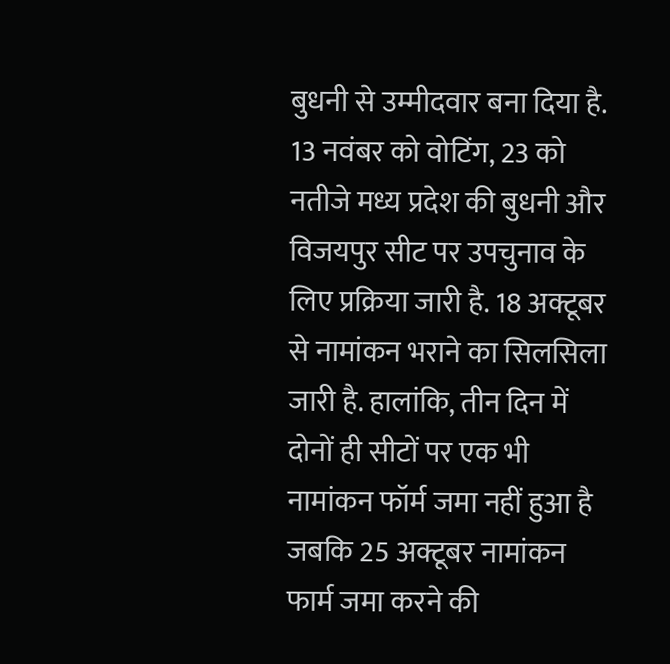बुधनी से उम्मीदवार बना दिया है. 13 नवंबर को वोटिंग, 23 को नतीजे मध्य प्रदेश की बुधनी और विजयपुर सीट पर उपचुनाव के लिए प्रक्रिया जारी है. 18 अक्टूबर से नामांकन भराने का सिलसिला जारी है. हालांकि, तीन दिन में दोनों ही सीटों पर एक भी नामांकन फॉर्म जमा नहीं हुआ है जबकि 25 अक्टूबर नामांकन फार्म जमा करने की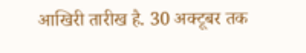आखिरी तारीख है. 30 अक्टूबर तक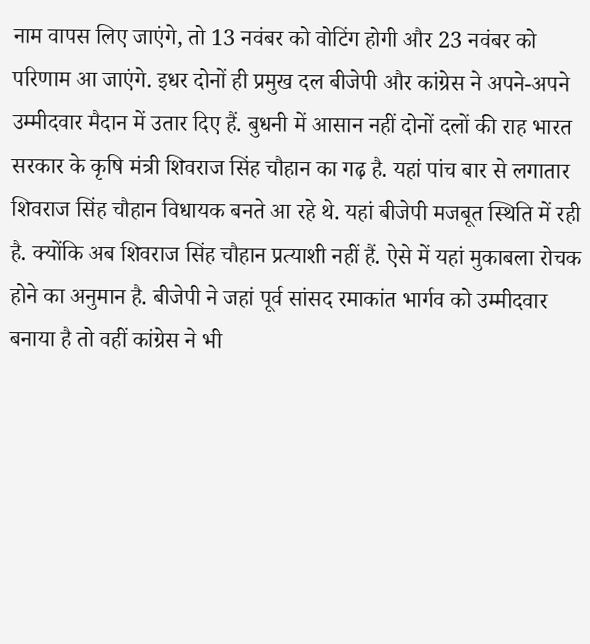नाम वापस लिए जाएंगे, तो 13 नवंबर को वोटिंग होगी और 23 नवंबर को परिणाम आ जाएंगे. इधर दोनों ही प्रमुख दल बीजेपी और कांग्रेस ने अपने-अपने उम्मीदवार मैदान में उतार दिए हैं. बुधनी में आसान नहीं दोनों दलों की राह भारत सरकार के कृषि मंत्री शिवराज सिंह चौहान का गढ़ है. यहां पांच बार से लगातार शिवराज सिंह चौहान विधायक बनते आ रहे थे. यहां बीजेपी मजबूत स्थिति में रही है. क्योंकि अब शिवराज सिंह चौहान प्रत्याशी नहीं हैं. ऐसे में यहां मुकाबला रोचक होने का अनुमान है. बीजेपी ने जहां पूर्व सांसद रमाकांत भार्गव को उम्मीदवार बनाया है तो वहीं कांग्रेस ने भी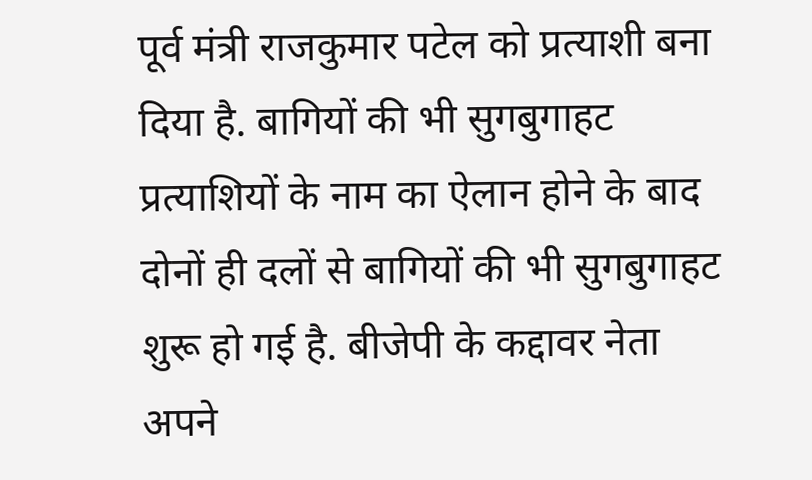पूर्व मंत्री राजकुमार पटेल को प्रत्याशी बना दिया है. बागियों की भी सुगबुगाहट प्रत्याशियों के नाम का ऐलान होने के बाद दोनों ही दलों से बागियों की भी सुगबुगाहट शुरू हो गई है. बीजेपी के कद्दावर नेता अपने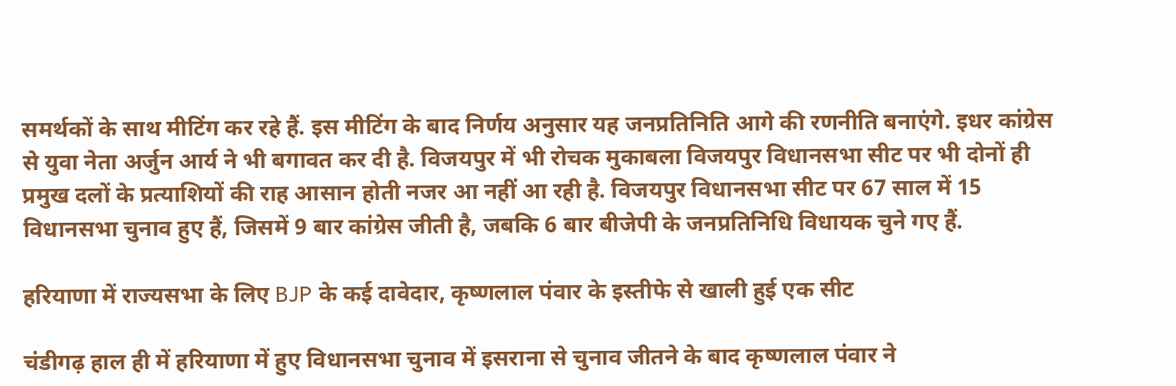समर्थकों के साथ मीटिंग कर रहे हैं. इस मीटिंग के बाद निर्णय अनुसार यह जनप्रतिनिति आगे की रणनीति बनाएंगे. इधर कांग्रेस से युवा नेता अर्जुन आर्य ने भी बगावत कर दी है. विजयपुर में भी रोचक मुकाबला विजयपुर विधानसभा सीट पर भी दोनों ही प्रमुख दलों के प्रत्याशियों की राह आसान होती नजर आ नहीं आ रही है. विजयपुर विधानसभा सीट पर 67 साल में 15 विधानसभा चुनाव हुए हैं, जिसमें 9 बार कांग्रेस जीती है, जबकि 6 बार बीजेपी के जनप्रतिनिधि विधायक चुने गए हैं.

हरियाणा में राज्यसभा के लिए BJP के कई दावेदार, कृष्णलाल पंवार के इस्तीफे से खाली हुई एक सीट

चंडीगढ़ हाल ही में हरियाणा में हुए विधानसभा चुनाव में इसराना से चुनाव जीतने के बाद कृष्णलाल पंवार ने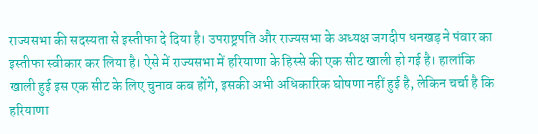राज्यसभा की सदस्यता से इस्तीफा दे दिया है। उपराष्ट्रपति और राज्यसभा के अध्यक्ष जगदीप धनखड़ ने पंवार का इस्तीफा स्वीकार कर लिया है। ऐसे में राज्यसभा में हरियाणा के हिस्से की एक सीट खाली हो गई है। हालांकि खाली हुई इस एक सीट के लिए चुनाव कब होंगे, इसकी अभी अधिकारिक घोषणा नहीं हुई है, लेकिन चर्चा है कि हरियाणा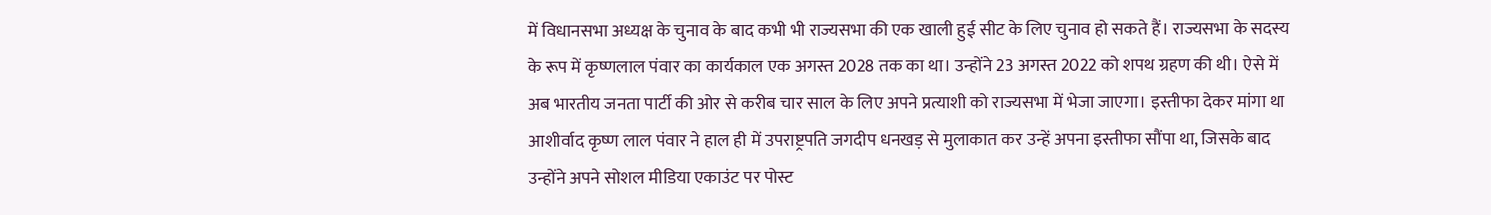में विधानसभा अध्यक्ष के चुनाव के बाद कभी भी राज्यसभा की एक खाली हुई सीट के लिए चुनाव हो सकते हैं। राज्यसभा के सदस्य के रूप में कृष्णलाल पंवार का कार्यकाल एक अगस्त 2028 तक का था। उन्होंने 23 अगस्त 2022 को शपथ ग्रहण की थी। ऐसे में अब भारतीय जनता पार्टी की ओर से करीब चार साल के लिए अपने प्रत्याशी को राज्यसभा में भेजा जाएगा। इस्तीफा देकर मांगा था आशीर्वाद कृष्ण लाल पंवार ने हाल ही में उपराष्ट्रपति जगदीप धनखड़ से मुलाकात कर उन्हें अपना इस्तीफा सौंपा था, जिसके बाद उन्होंने अपने सोशल मीडिया एकाउंट पर पोस्ट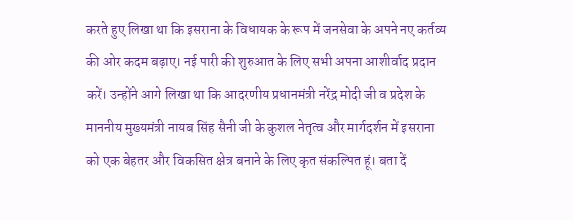करते हुए लिखा था कि इसराना के विधायक के रूप में जनसेवा के अपने नए कर्तव्य की ओर कदम बढ़ाए। नई पारी की शुरुआत के लिए सभी अपना आशीर्वाद प्रदान करें। उन्होंने आगे लिखा था कि आदरणीय प्रधानमंत्री नरेंद्र मोदी जी व प्रदेश के माननीय मुख्यमंत्री नायब सिंह सैनी जी के कुशल नेतृत्व और मार्गदर्शन में इसराना को एक बेहतर और विकसित क्षेत्र बनाने के लिए कृत संकल्पित हूं। बता दें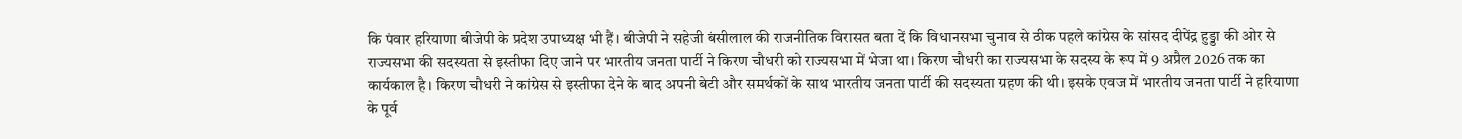कि पंवार हरियाणा बीजेपी के प्रदेश उपाध्यक्ष भी हैं। बीजेपी ने सहेजी बंसीलाल की राजनीतिक विरासत बता दें कि विधानसभा चुनाव से ठीक पहले कांग्रेस के सांसद दीपेंद्र हुड्डा की ओर से राज्यसभा की सदस्यता से इस्तीफा दिए जाने पर भारतीय जनता पार्टी ने किरण चौधरी को राज्यसभा में भेजा था। किरण चौधरी का राज्यसभा के सदस्य के रूप में 9 अप्रैल 2026 तक का कार्यकाल है। किरण चौधरी ने कांग्रेस से इस्तीफा देने के बाद अपनी बेटी और समर्थकों के साथ भारतीय जनता पार्टी की सदस्यता ग्रहण की थी। इसके एवज में भारतीय जनता पार्टी ने हरियाणा के पूर्व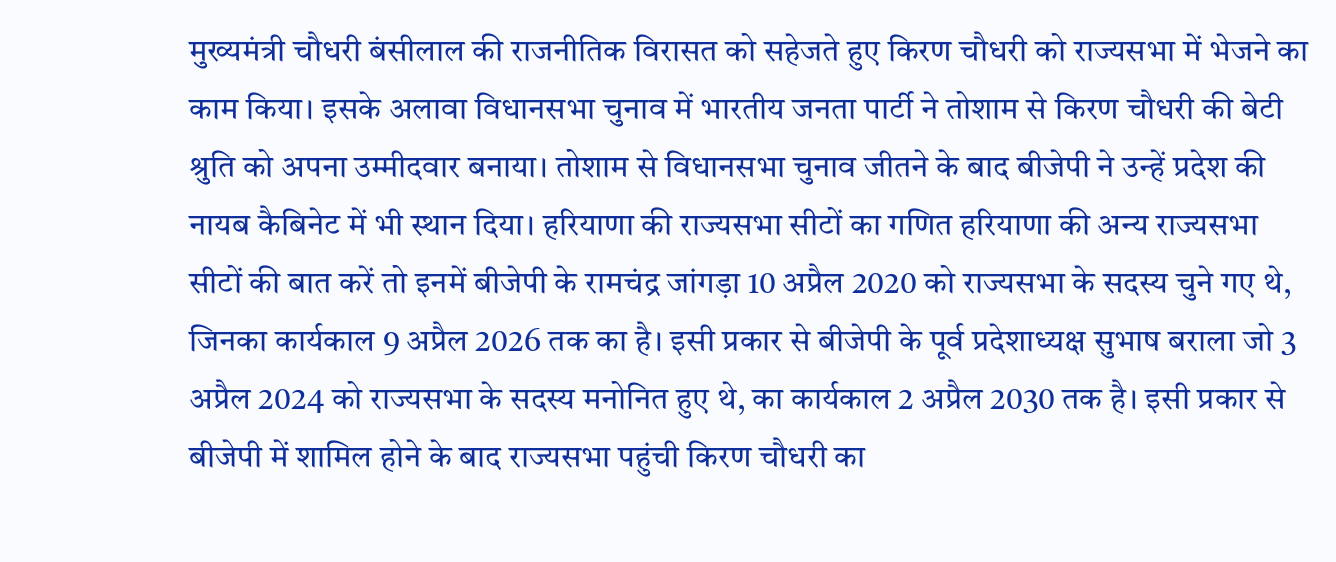मुख्यमंत्री चौधरी बंसीलाल की राजनीतिक विरासत को सहेजते हुए किरण चौधरी को राज्यसभा में भेजने का काम किया। इसके अलावा विधानसभा चुनाव में भारतीय जनता पार्टी ने तोशाम से किरण चौधरी की बेटी श्रुति को अपना उम्मीदवार बनाया। तोशाम से विधानसभा चुनाव जीतने के बाद बीजेपी ने उन्हें प्रदेश की नायब कैबिनेट में भी स्थान दिया। हरियाणा की राज्यसभा सीटों का गणित हरियाणा की अन्य राज्यसभा सीटों की बात करें तो इनमें बीजेपी के रामचंद्र जांगड़ा 10 अप्रैल 2020 को राज्यसभा के सदस्य चुने गए थे, जिनका कार्यकाल 9 अप्रैल 2026 तक का है। इसी प्रकार से बीजेपी के पूर्व प्रदेशाध्यक्ष सुभाष बराला जो 3 अप्रैल 2024 को राज्यसभा के सदस्य मनोनित हुए थे, का कार्यकाल 2 अप्रैल 2030 तक है। इसी प्रकार से बीजेपी में शामिल होने के बाद राज्यसभा पहुंची किरण चौधरी का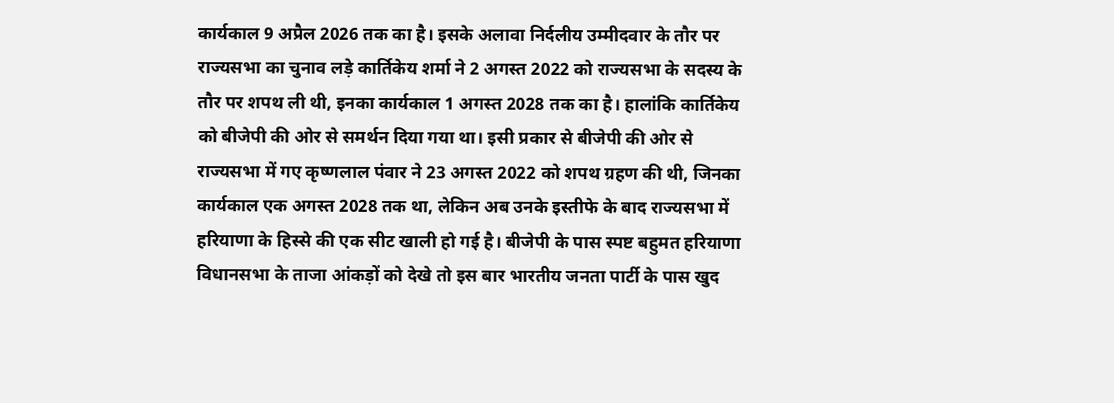कार्यकाल 9 अप्रैल 2026 तक का है। इसके अलावा निर्दलीय उम्मीदवार के तौर पर राज्यसभा का चुनाव लड़े कार्तिकेय शर्मा ने 2 अगस्त 2022 को राज्यसभा के सदस्य के तौर पर शपथ ली थी, इनका कार्यकाल 1 अगस्त 2028 तक का है। हालांकि कार्तिकेय को बीजेपी की ओर से समर्थन दिया गया था। इसी प्रकार से बीजेपी की ओर से राज्यसभा में गए कृष्णलाल पंवार ने 23 अगस्त 2022 को शपथ ग्रहण की थी, जिनका कार्यकाल एक अगस्त 2028 तक था, लेकिन अब उनके इस्तीफे के बाद राज्यसभा में हरियाणा के हिस्से की एक सीट खाली हो गई है। बीजेपी के पास स्पष्ट बहुमत हरियाणा विधानसभा के ताजा आंकड़ों को देखे तो इस बार भारतीय जनता पार्टी के पास खुद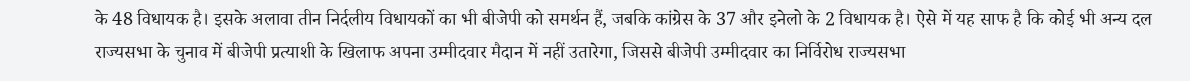के 48 विधायक है। इसके अलावा तीन निर्दलीय विधायकों का भी बीजेपी को समर्थन हैं, जबकि कांग्रेस के 37 और इनेलो के 2 विधायक है। ऐसे में यह साफ है कि कोई भी अन्य दल राज्यसभा के चुनाव में बीजेपी प्रत्याशी के खिलाफ अपना उम्मीदवार मैदान में नहीं उतारेगा, जिससे बीजेपी उम्मीदवार का निर्विरोध राज्यसभा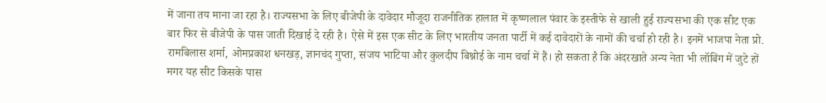में जाना तय माना जा रहा है। राज्यसभा के लिए बीजेपी के दावेदार मौजूदा राजनीतिक हालात में कृष्णलाल पंवार के इस्तीफे से खाली हुई राज्यसभा की एक सीट एक बार फिर से बीजेपी के पास जाती दिखाई दे रही है। ऐसे में इस एक सीट के लिए भारतीय जनता पार्टी में कई दावेदारों के नामों की चर्चा हो रही है। इनमें भाजपा नेता प्रो. रामबिलास शर्मा, ओमप्रकाश धनखड़, ज्ञानचंद गुप्ता, संजय भाटिया और कुलदीप बिश्नोई के नाम चर्चा में हैं। हो सकता है कि अंदरखाते अन्य नेता भी लॉबिंग में जुटे हों मगर यह सीट किसके पास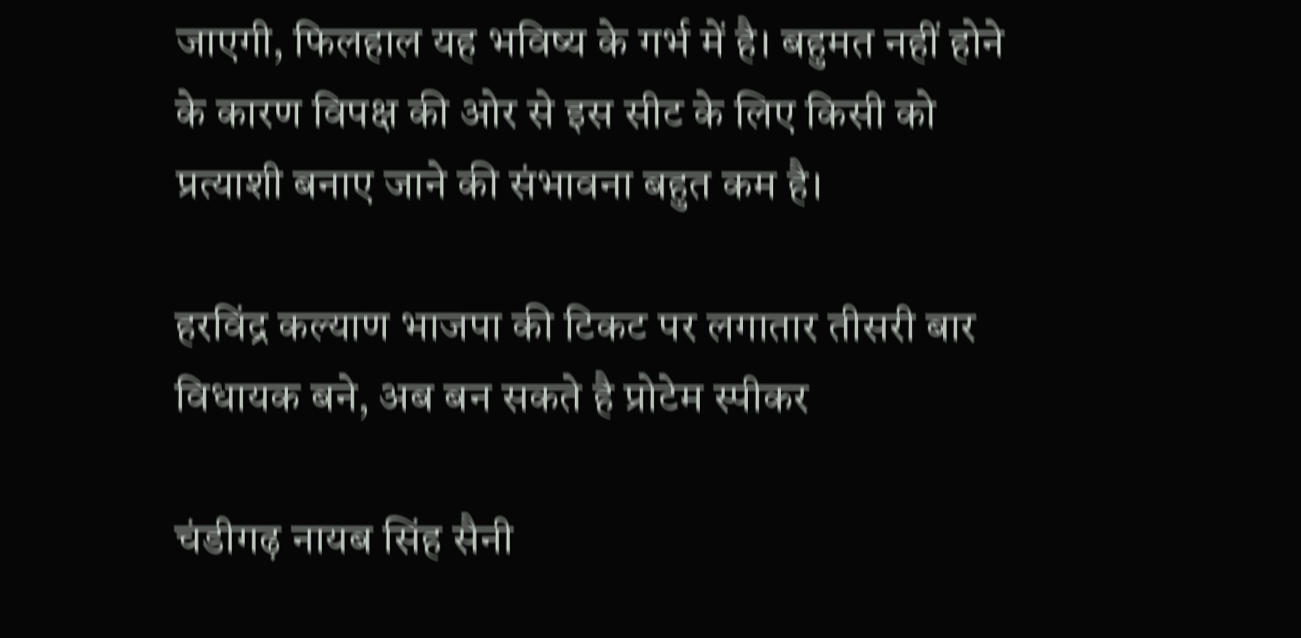जाएगी, फिलहाल यह भविष्य के गर्भ में है। बहुमत नहीं होने के कारण विपक्ष की ओर से इस सीट के लिए किसी को प्रत्याशी बनाए जाने की संभावना बहुत कम है।

हरविंद्र कल्याण भाजपा की टिकट पर लगातार तीसरी बार विधायक बने, अब बन सकते है प्रोटेम स्पीकर

चंडीगढ़ नायब सिंह सैनी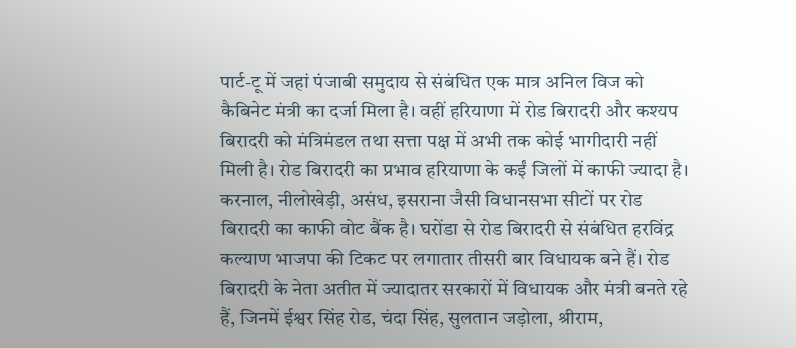पार्ट-टू में जहां पंजाबी समुदाय से संबंधित एक मात्र अनिल विज को कैबिनेट मंत्री का दर्जा मिला है। वहीं हरियाणा में रोड बिरादरी और कश्यप बिरादरी को मंत्रिमंडल तथा सत्ता पक्ष में अभी तक कोई भागीदारी नहीं मिली है। रोड बिरादरी का प्रभाव हरियाणा के कईं जिलों में काफी ज्यादा है। करनाल, नीलोखेड़ी, असंध, इसराना जैसी विधानसभा सीटों पर रोड बिरादरी का काफी वोट बैंक है। घरोंडा से रोड बिरादरी से संबंधित हरविंद्र कल्याण भाजपा की टिकट पर लगातार तीसरी बार विधायक बने हैं। रोड बिरादरी के नेता अतीत में ज्यादातर सरकारों में विधायक और मंत्री बनते रहे हैं, जिनमें ईश्वर सिंह रोड, चंदा सिंह, सुलतान जड़ोला, श्रीराम,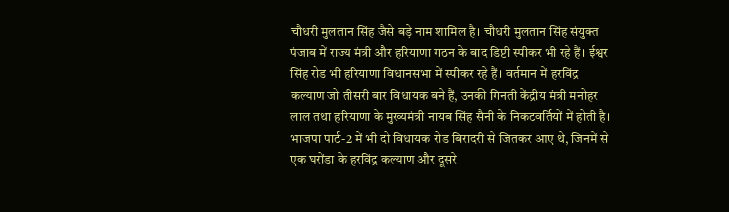चौधरी मुलतान सिंह जैसे बड़े नाम शामिल है। चौधरी मुलतान सिंह संयुक्त पंजाब में राज्य मंत्री और हरियाणा गठन के बाद डिप्टी स्पीकर भी रहे हैं। ईश्वर सिंह रोड भी हरियाणा विधानसभा में स्पीकर रहे हैं। वर्तमान में हरविंद्र कल्याण जो तीसरी बार विधायक बने हैं, उनकी गिनती केंद्रीय मंत्री मनोहर लाल तथा हरियाणा के मुख्यमंत्री नायब सिंह सैनी के निकटवर्तियों में होती है। भाजपा पार्ट-2 में भी दो विधायक रोड बिरादरी से जितकर आए थे, जिनमें से एक घरोंडा के हरविंद्र कल्याण और दूसरे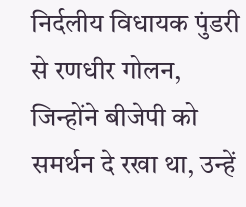निर्दलीय विधायक पुंडरी से रणधीर गोलन, जिन्होंने बीजेपी को समर्थन दे रखा था, उन्हें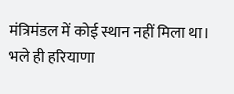मंत्रिमंडल में कोई स्थान नहीं मिला था। भले ही हरियाणा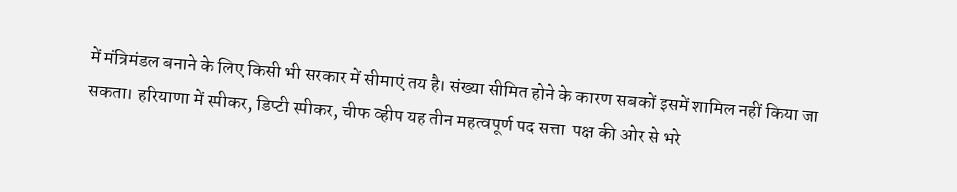में मंत्रिमंडल बनाने के लिए किसी भी सरकार में सीमाएं तय है। संख्या सीमित होने के कारण सबकों इसमें शामिल नहीं किया जा सकता। हरियाणा में स्पीकर, डिप्टी स्पीकर, चीफ व्हीप यह तीन महत्वपूर्ण पद सत्ता  पक्ष की ओर से भरे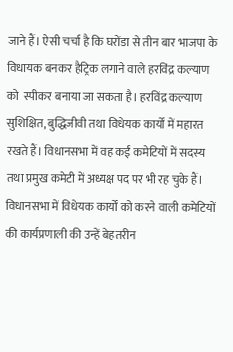जाने हैं। ऐसी चर्चा है कि घरोंडा से तीन बार भाजपा के विधायक बनकर हैट्रिक लगाने वाले हरविंद्र कल्याण को  स्पीकर बनाया जा सकता है। हरविंद्र कल्याण सुशिक्षित, बुद्धिजीवी तथा विधेयक कार्यों में महारत रखते हैं। विधानसभा में वह कईं कमेटियों में सदस्य तथा प्रमुख कमेटी में अध्यक्ष पद पर भी रह चुके हैं। विधानसभा में विधेयक कार्यों को करने वाली कमेटियों की कार्यप्रणाली की उन्हें बेहतरीन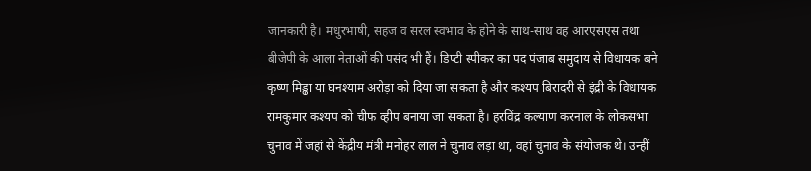जानकारी है। मधुरभाषी, सहज व सरल स्वभाव के होने के साथ-साथ वह आरएसएस तथा बीजेपी के आला नेताओं की पसंद भी हैं। डिप्टी स्पीकर का पद पंजाब समुदाय से विधायक बने कृष्ण मिड्ढा या घनश्याम अरोड़ा को दिया जा सकता है और कश्यप बिरादरी से इंद्री के विधायक रामकुमार कश्यप को चीफ व्हीप बनाया जा सकता है। हरविंद्र कल्याण करनाल के लोकसभा चुनाव में जहां से केंद्रीय मंत्री मनोहर लाल ने चुनाव लड़ा था, वहां चुनाव के संयोजक थे। उन्हीं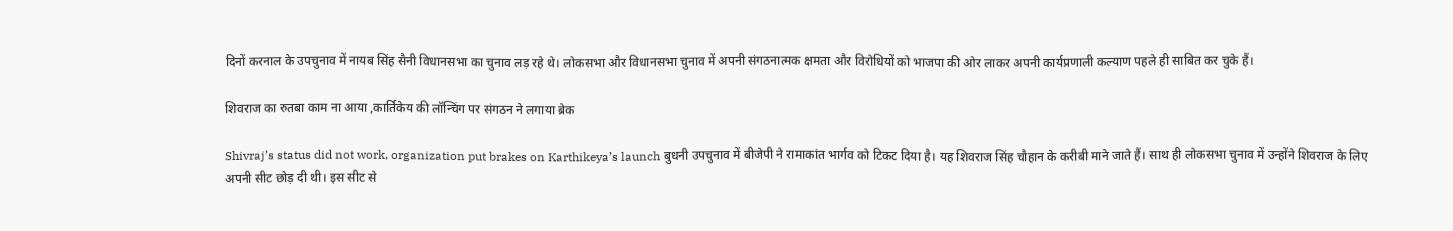दिनों करनाल के उपचुनाव में नायब सिंह सैनी विधानसभा का चुनाव लड़ रहे थे। लोकसभा और विधानसभा चुनाव में अपनी संगठनात्मक क्षमता और विरोधियों को भाजपा की ओर लाकर अपनी कार्यप्रणाली कल्याण पहले ही साबित कर चुके हैं।

शिवराज का रुतबा काम ना आया ,कार्तिकेय की लॉन्चिंग पर संगठन ने लगाया ब्रेक

Shivraj’s status did not work, organization put brakes on Karthikeya’s launch बुधनी उपचुनाव में बीजेपी ने रामाकांत भार्गव को टिकट दिया है। यह शिवराज सिंह चौहान के करीबी माने जाते हैं। साथ ही लोकसभा चुनाव में उन्होंने शिवराज के लिए अपनी सीट छोड़ दी थी। इस सीट से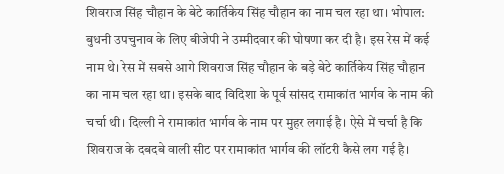शिवराज सिंह चौहान के बेटे कार्तिकेय सिंह चौहान का नाम चल रहा था। भोपाल: बुधनी उपचुनाव के लिए बीजेपी ने उम्मीदवार की घोषणा कर दी है। इस रेस में कई नाम थे। रेस में सबसे आगे शिवराज सिंह चौहान के बड़े बेटे कार्तिकेय सिंह चौहान का नाम चल रहा था। इसके बाद विदिशा के पूर्व सांसद रामाकांत भार्गव के नाम की चर्चा थी। दिल्ली ने रामाकांत भार्गव के नाम पर मुहर लगाई है। ऐसे में चर्चा है कि शिवराज के दबदबे वाली सीट पर रामाकांत भार्गव की लॉटरी कैसे लग गई है।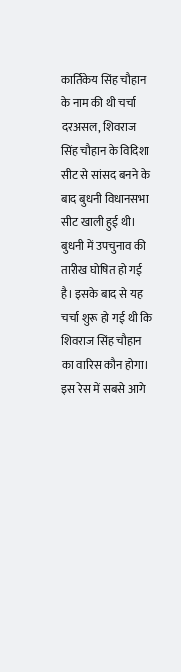कार्तिकेय सिंह चौहान के नाम की थी चर्चा दरअसल, शिवराज सिंह चौहान के विदिशा सीट से सांसद बनने के बाद बुधनी विधानसभा सीट खाली हुई थी। बुधनी में उपचुनाव की तारीख घोषित हो गई है। इसके बाद से यह चर्चा शुरू हो गई थी कि शिवराज सिंह चौहान का वारिस कौन होगा। इस रेस में सबसे आगे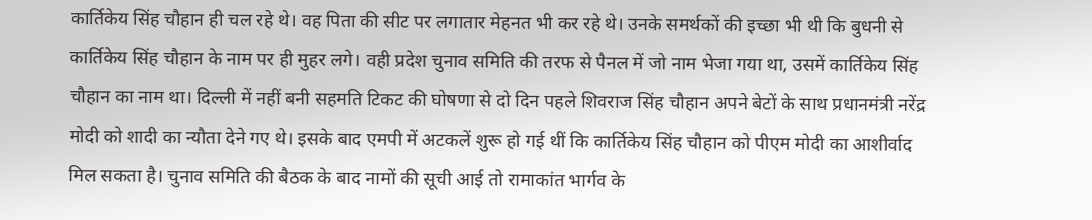कार्तिकेय सिंह चौहान ही चल रहे थे। वह पिता की सीट पर लगातार मेहनत भी कर रहे थे। उनके समर्थकों की इच्छा भी थी कि बुधनी से कार्तिकेय सिंह चौहान के नाम पर ही मुहर लगे। वही प्रदेश चुनाव समिति की तरफ से पैनल में जो नाम भेजा गया था, उसमें कार्तिकेय सिंह चौहान का नाम था। दिल्ली में नहीं बनी सहमति टिकट की घोषणा से दो दिन पहले शिवराज सिंह चौहान अपने बेटों के साथ प्रधानमंत्री नरेंद्र मोदी को शादी का न्यौता देने गए थे। इसके बाद एमपी में अटकलें शुरू हो गई थीं कि कार्तिकेय सिंह चौहान को पीएम मोदी का आशीर्वाद मिल सकता है। चुनाव समिति की बैठक के बाद नामों की सूची आई तो रामाकांत भार्गव के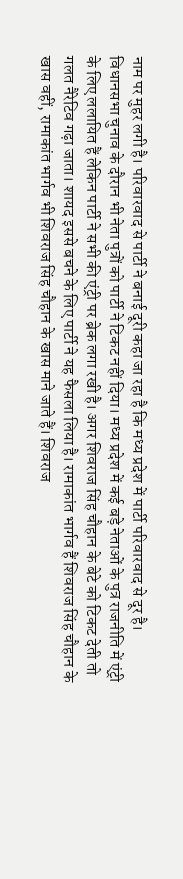नाम पर मुहर लगी है। परिवारवाद से पार्टी ने बनाई दूरी कहा जा रहा है कि मध्य प्रदेश में पार्टी परिवारवाद से दूर है। विधानसभा चुनाव के दौरान भी नेता पुत्रों को पार्टी ने टिकट नहीं दिया। मध्य प्रदेश में कई बड़े नेताओं के पुत्र राजनीति में एंट्री के लिए ललायित हैं लेकिन पार्टी ने सभी की एंट्री पर ब्रेक लगा रखी है। अगर शिवराज सिंह चौहान के बेटे को टिकट देती तो गलत नैरेटिव गढ़ा जाता। शायद इससे बचने के लिए पार्टी ने यह फैसला लिया है। रामाकांत भार्गव हैं शिवराज सिंह चौहान के खास वहीं, रामाकांत भार्गव भी शिवराज सिंह चौहान के खास माने जाते हैं। शिवराज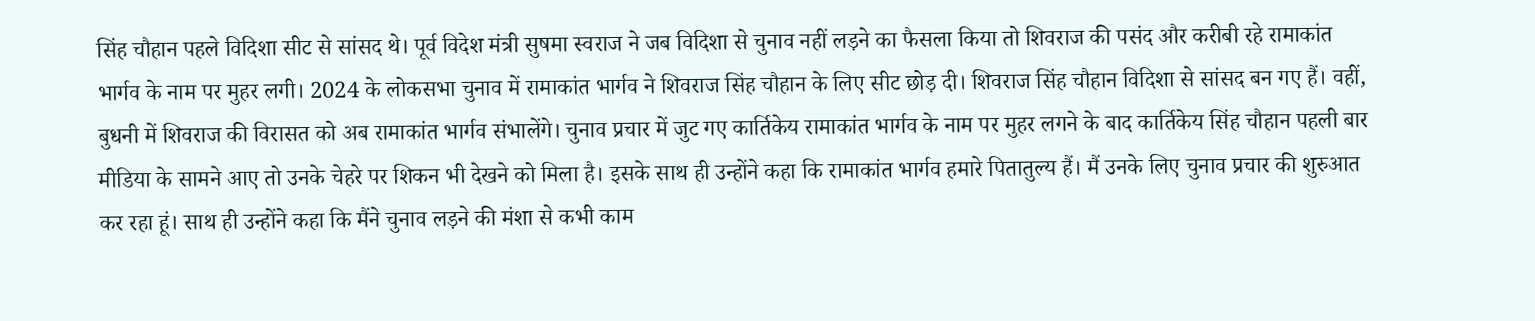सिंह चौहान पहले विदिशा सीट से सांसद थे। पूर्व विदेश मंत्री सुषमा स्वराज ने जब विदिशा से चुनाव नहीं लड़ने का फैसला किया तो शिवराज की पसंद और करीबी रहे रामाकांत भार्गव के नाम पर मुहर लगी। 2024 के लोकसभा चुनाव में रामाकांत भार्गव ने शिवराज सिंह चौहान के लिए सीट छोड़ दी। शिवराज सिंह चौहान विदिशा से सांसद बन गए हैं। वहीं, बुधनी में शिवराज की विरासत को अब रामाकांत भार्गव संभालेंगे। चुनाव प्रचार में जुट गए कार्तिकेय रामाकांत भार्गव के नाम पर मुहर लगने के बाद कार्तिकेय सिंह चौहान पहली बार मीडिया के सामने आए तो उनके चेहरे पर शिकन भी देखने को मिला है। इसके साथ ही उन्होंने कहा कि रामाकांत भार्गव हमारे पितातुल्य हैं। मैं उनके लिए चुनाव प्रचार की शुरुआत कर रहा हूं। साथ ही उन्होंने कहा कि मैंने चुनाव लड़ने की मंशा से कभी काम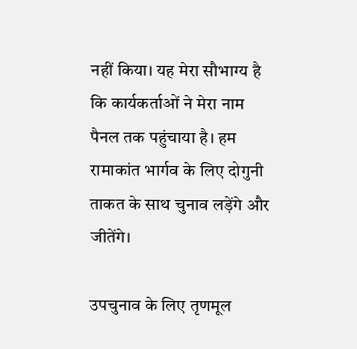नहीं किया। यह मेरा सौभाग्य है कि कार्यकर्ताओं ने मेरा नाम पैनल तक पहुंचाया है। हम रामाकांत भार्गव के लिए दोगुनी ताकत के साथ चुनाव लड़ेंगे और जीतेंगे।

उपचुनाव के लिए तृणमूल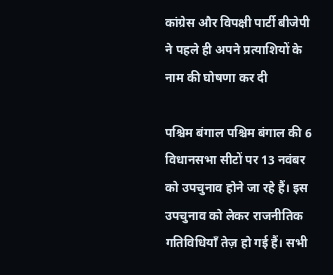कांग्रेस और विपक्षी पार्टी बीजेपी ने पहले ही अपने प्रत्याशियों के नाम की घोषणा कर दी

पश्चिम बंगाल पश्चिम बंगाल की 6 विधानसभा सीटों पर 13 नवंबर को उपचुनाव होने जा रहे हैं। इस उपचुनाव को लेकर राजनीतिक गतिविधियाँ तेज़ हो गई हैं। सभी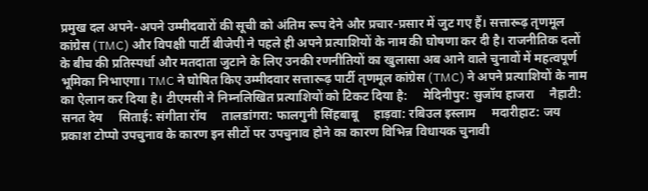प्रमुख दल अपने-अपने उम्मीदवारों की सूची को अंतिम रूप देने और प्रचार-प्रसार में जुट गए हैं। सत्तारूढ़ तृणमूल कांग्रेस (TMC) और विपक्षी पार्टी बीजेपी ने पहले ही अपने प्रत्याशियों के नाम की घोषणा कर दी है। राजनीतिक दलों के बीच की प्रतिस्पर्धा और मतदाता जुटाने के लिए उनकी रणनीतियों का खुलासा अब आने वाले चुनावों में महत्वपूर्ण भूमिका निभाएगा। TMC ने घोषित किए उम्मीदवार सत्तारूढ़ पार्टी तृणमूल कांग्रेस (TMC) ने अपने प्रत्याशियों के नाम का ऐलान कर दिया है। टीएमसी ने निम्नलिखित प्रत्याशियों को टिकट दिया है:     मेदिनीपुर: सुजॉय हाजरा     नैहाटी: सनत देय     सिताई: संगीता रॉय     तालडांगरा: फालगुनी सिंहबाबू     हाड़वा: रबिउल इस्लाम     मदारीहाट: जय प्रकाश टोप्पो उपचुनाव के कारण इन सीटों पर उपचुनाव होने का कारण विभिन्न विधायक चुनावी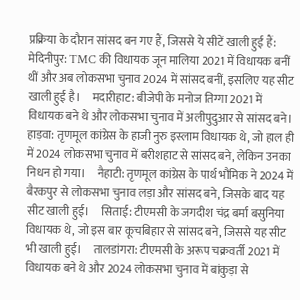प्रक्रिया के दौरान सांसद बन गए हैं, जिससे ये सीटें खाली हुई हैं:     मेदिनीपुर: TMC की विधायक जून मालिया 2021 में विधायक बनीं थीं और अब लोकसभा चुनाव 2024 में सांसद बनीं, इसलिए यह सीट खाली हुई है।     मदारीहाट: बीजेपी के मनोज तिग्गा 2021 में विधायक बने थे और लोकसभा चुनाव में अलीपुदुआर से सांसद बने।     हाड़वा: तृणमूल कांग्रेस के हाजी नुरु इस्लाम विधायक थे, जो हाल ही में 2024 लोकसभा चुनाव में बरीशहाट से सांसद बने, लेकिन उनका निधन हो गया।     नैहाटी: तृणमूल कांग्रेस के पार्थ भौमिक ने 2024 में बैरकपुर से लोकसभा चुनाव लड़ा और सांसद बने, जिसके बाद यह सीट खाली हुई।     सिताई: टीएमसी के जगदीश चंद्र बर्मा बसुनिया विधायक थे, जो इस बार कूचबिहार से सांसद बने, जिससे यह सीट भी खाली हुई।     तालडांगरा: टीएमसी के अरूप चक्रवर्ती 2021 में विधायक बने थे और 2024 लोकसभा चुनाव में बांकुड़ा से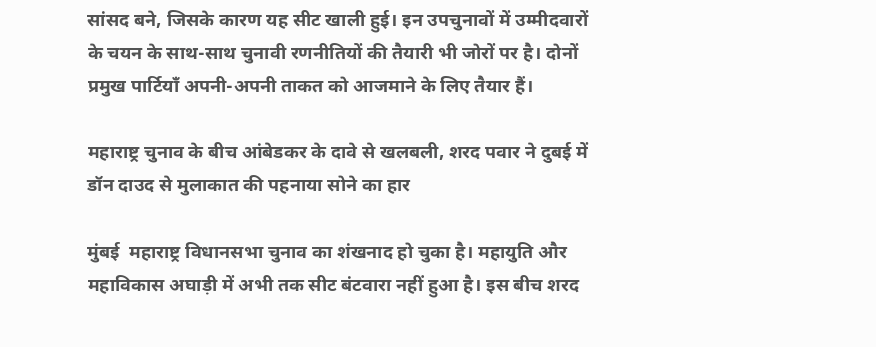सांसद बने, जिसके कारण यह सीट खाली हुई। इन उपचुनावों में उम्मीदवारों के चयन के साथ-साथ चुनावी रणनीतियों की तैयारी भी जोरों पर है। दोनों प्रमुख पार्टियाँ अपनी-अपनी ताकत को आजमाने के लिए तैयार हैं।

महाराष्ट्र चुनाव के बीच आंबेडकर के दावे से खलबली, शरद पवार ने दुबई में डॉन दाउद से मुलाकात की पहनाया सोने का हार

मुंबई  महाराष्ट्र विधानसभा चुनाव का शंखनाद हो चुका है। महायुति और महाविकास अघाड़ी में अभी तक सीट बंटवारा नहीं हुआ है। इस बीच शरद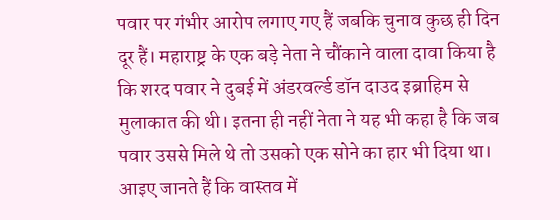पवार पर गंभीर आरोप लगाए गए हैं जबकि चुनाव कुछ ही दिन दूर हैं। महाराष्ट्र के एक बड़े नेता ने चौंकाने वाला दावा किया है कि शरद पवार ने दुबई में अंडरवर्ल्ड डॉन दाउद इब्राहिम से मुलाकात की थी। इतना ही नहीं नेता ने यह भी कहा है कि जब पवार उससे मिले थे तो उसको एक सोने का हार भी दिया था। आइए जानते हैं कि वास्तव में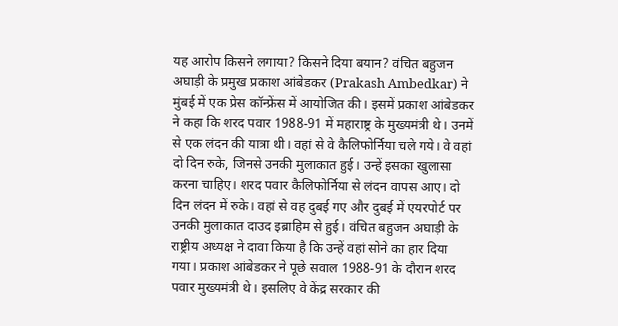यह आरोप किसने लगाया? किसने दिया बयान? वंचित बहुजन अघाड़ी के प्रमुख प्रकाश आंबेडकर (Prakash Ambedkar) ने मुंबई में एक प्रेस कॉन्फ्रेंस में आयोजित की। इसमें प्रकाश आंबेडकर ने कहा कि शरद पवार 1988-91 में महाराष्ट्र के मुख्यमंत्री थे। उनमें से एक लंदन की यात्रा थी। वहां से वे कैलिफोर्निया चले गये। वे वहां दो दिन रुके, जिनसे उनकी मुलाकात हुई। उन्हें इसका खुलासा करना चाहिए। शरद पवार कैलिफोर्निया से लंदन वापस आए। दो दिन लंदन में रुके। वहां से वह दुबई गए और दुबई में एयरपोर्ट पर उनकी मुलाकात दाउद इब्राहिम से हुई। वंचित बहुजन अघाड़ी के राष्ट्रीय अध्यक्ष ने दावा किया है कि उन्हें वहां सोने का हार दिया गया। प्रकाश आंबेडकर ने पूछे सवाल 1988-91 के दौरान शरद पवार मुख्यमंत्री थे। इसलिए वे केंद्र सरकार की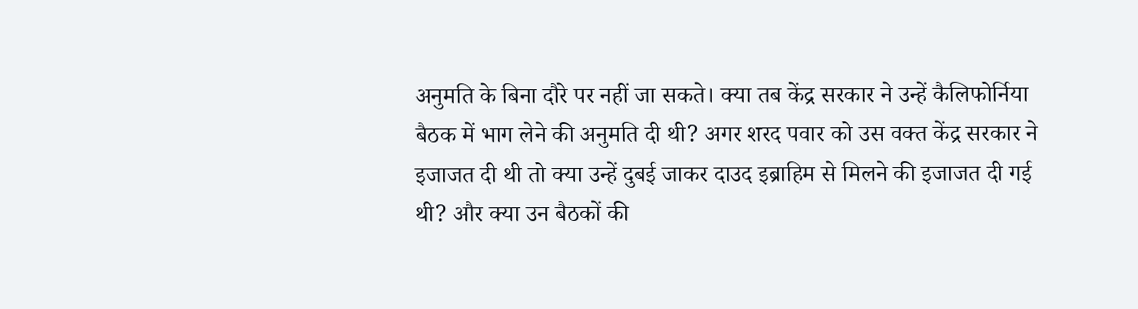अनुमति के बिना दौरे पर नहीं जा सकते। क्या तब केंद्र सरकार ने उन्हें कैलिफोर्निया बैठक में भाग लेने की अनुमति दी थी? अगर शरद पवार को उस वक्त केंद्र सरकार ने इजाजत दी थी तो क्या उन्हें दुबई जाकर दाउद इब्राहिम से मिलने की इजाजत दी गई थी? और क्या उन बैठकों की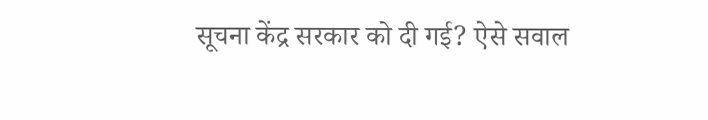सूचना केंद्र सरकार को दी गई? ऐसे सवाल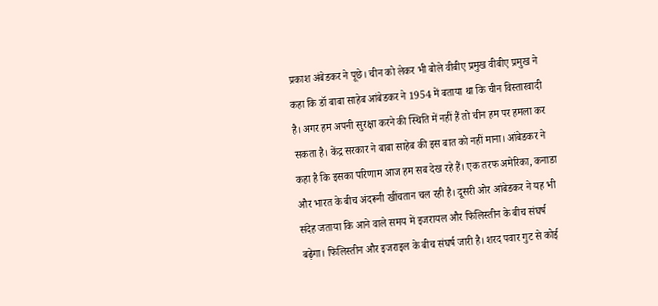प्रकाश अंबेडकर ने पूछे। चीन को लेकर भी बोले वीबीए प्रमुख वीबीए प्रमुख ने कहा कि डॉ बाबा साहेब आंबेडकर ने 1954 में बताया था कि चीन विस्तारवादी है। अगर हम अपनी सुरक्षा करने की स्थिति में नहीं हैं तो चीन हम पर हमला कर सकता है। केंद्र सरकार ने बाबा साहेब की इस बात को नहीं माना। आंबेडकर ने कहा है कि इसका परिणाम आज हम सब देख रहे हैं। एक तरफ अमेरिका, कनाडा और भारत के बीच अंदरूनी खींचतान चल रही है। दूसरी ओर आंबेडकर ने यह भी संदेह जताया कि आने वाले समय में इजरायल और फिलिस्तीन के बीच संघर्ष बढ़ेगा। फिलिस्तीन और इजराइल के बीच संघर्ष जारी है। शरद पवार गुट से कोई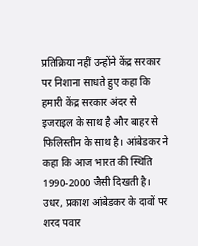प्रतिक्रिया नहीं उन्होंने केंद्र सरकार पर निशाना साधते हुए कहा कि हमारी केंद्र सरकार अंदर से इजराइल के साथ है और बाहर से फिलिस्तीन के साथ है। आंबेडकर ने कहा कि आज भारत की स्थिति 1990-2000 जैसी दिखती है। उधर, प्रकाश आंबेडकर के दावों पर शरद पवार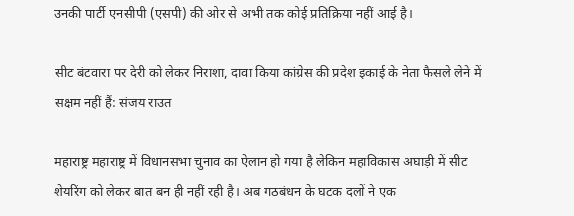उनकी पार्टी एनसीपी (एसपी) की ओर से अभी तक कोई प्रतिक्रिया नहीं आई है।

सीट बंटवारा पर देरी को लेकर निराशा, दावा किया कांग्रेस की प्रदेश इकाई के नेता फैसले लेने में सक्षम नहीं हैं: संजय राउत

महाराष्ट्र महाराष्ट्र में विधानसभा चुनाव का ऐलान हो गया है लेकिन महाविकास अघाड़ी में सीट शेयरिंग को लेकर बात बन ही नहीं रही है। अब गठबंधन के घटक दलों ने एक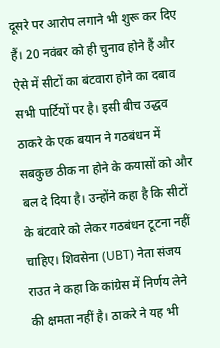दूसरे पर आरोप लगाने भी शुरू कर दिए हैं। 20 नवंबर को ही चुनाव होने हैं और ऐसे में सीटों का बंटवारा होने का दबाव सभी पार्टियों पर है। इसी बीच उद्धव ठाकरे के एक बयान ने गठबंधन में सबकुछ ठीक ना होने के कयासों को और बल दे दिया है। उन्होंने कहा है कि सीटों के बंटवारे को लेकर गठबंधन टूटना नहीं चाहिए। शिवसेना (UBT) नेता संजय राउत ने कहा कि कांग्रेस में निर्णय लेने की क्षमता नहीं है। ठाकरे ने यह भी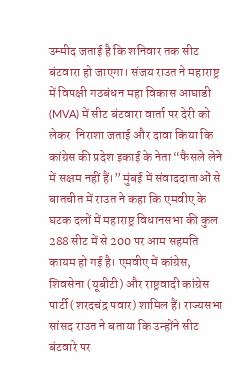उम्मीद जताई है कि शनिवार तक सीट बंटवारा हो जाएगा। संजय राउत ने महाराष्ट्र में विपक्षी गठबंधन महा विकास आघाडी (MVA) में सीट बंटवारा वार्ता पर देरी को लेकर  निराशा जताई और दावा किया कि कांग्रेस की प्रदेश इकाई के नेता “फैसले लेने में सक्षम नहीं हैं।” मुंबई में संवाददाताओं से बातचीत में राउत ने कहा कि एमवीए के घटक दलों में महाराष्ट्र विधानसभा की कुल 288 सीट में से 200 पर आम सहमति कायम हो गई है। एमवीए में कांग्रेस, शिवसेना (यूबीटी) और राष्ट्रवादी कांग्रेस पार्टी (शरदचंद्र पवार) शामिल हैं। राज्यसभा सांसद राउत ने बताया कि उन्होंने सीट बंटवारे पर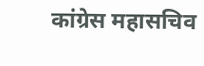कांग्रेस महासचिव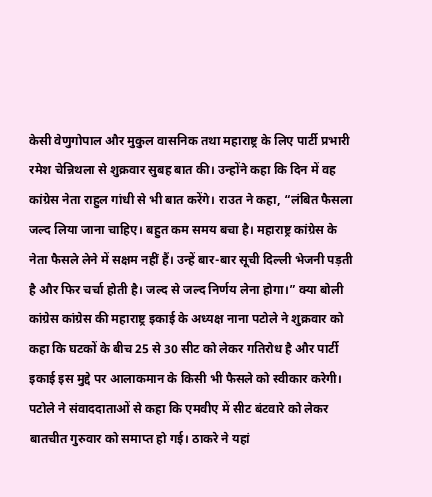केसी वेणुगोपाल और मुकुल वासनिक तथा महाराष्ट्र के लिए पार्टी प्रभारी रमेश चेन्निथला से शुक्रवार सुबह बात की। उन्होंने कहा कि दिन में वह कांग्रेस नेता राहुल गांधी से भी बात करेंगे। राउत ने कहा, “लंबित फैसला जल्द लिया जाना चाहिए। बहुत कम समय बचा है। महाराष्ट्र कांग्रेस के नेता फैसले लेने में सक्षम नहीं हैं। उन्हें बार-बार सूची दिल्ली भेजनी पड़ती है और फिर चर्चा होती है। जल्द से जल्द निर्णय लेना होगा।” क्या बोली कांग्रेस कांग्रेस की महाराष्ट्र इकाई के अध्यक्ष नाना पटोले ने शुक्रवार को कहा कि घटकों के बीच 25 से 30 सीट को लेकर गतिरोध है और पार्टी इकाई इस मुद्दे पर आलाकमान के किसी भी फैसले को स्वीकार करेगी। पटोले ने संवाददाताओं से कहा कि एमवीए में सीट बंटवारे को लेकर बातचीत गुरुवार को समाप्त हो गई। ठाकरे ने यहां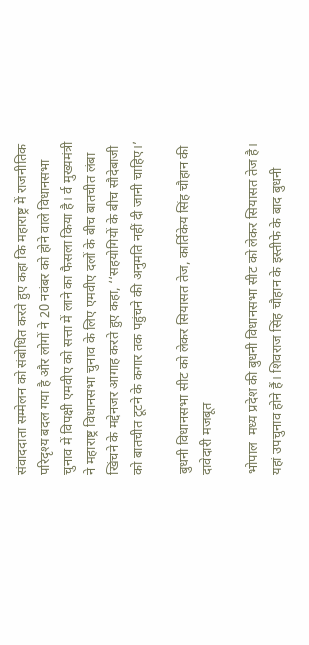संवाददाता सम्मेलन को संबोधित करते हुए कहा कि महाराष्ट्र में राजनीतिक परिदृश्य बदल गया है और लोगों ने 20 नवंबर को होने वाले विधानसभा चुनाव में विपक्षी एमवीए को सत्ता में लाने का फैसला किया है। र्व मुख्यमंत्री ने महाराष्ट्र विधानसभा चुनाव के लिए एमवीए दलों के बीच बातचीत लंबा खिंचने के मद्देनजर आगाह करते हुए कहा, ‘‘सहयोगियों के बीच सौदेबाजी को बातचीत टूटने के कगार तक पहुंचने की अनुमति नहीं दी जानी चाहिए।’

बुधनी विधानसभा सीट को लेकर सियासत तेज, कार्तिकेय सिंह चौहान की दावेदारी मजबूत

भोपाल  मध्य प्रदेश की बुधनी विधानसभा सीट को लेकर सियासत तेज है। यहां उपचुनाव होने हैं। शिवराज सिंह चौहान के इस्तीफे के बाद बुधनी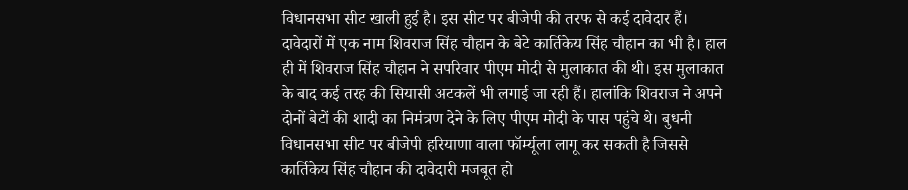विधानसभा सीट खाली हुई है। इस सीट पर बीजेपी की तरफ से कई दावेदार हैं। दावेदारों में एक नाम शिवराज सिंह चौहान के बेटे कार्तिकेय सिंह चौहान का भी है। हाल ही में शिवराज सिंह चौहान ने सपरिवार पीएम मोदी से मुलाकात की थी। इस मुलाकात के बाद कई तरह की सियासी अटकलें भी लगाई जा रही हैं। हालांकि शिवराज ने अपने दोनों बेटों की शादी का निमंत्रण देने के लिए पीएम मोदी के पास पहुंचे थे। बुधनी विधानसभा सीट पर बीजेपी हरियाणा वाला फॉर्म्यूला लागू कर सकती है जिससे कार्तिकेय सिंह चौहान की दावेदारी मजबूत हो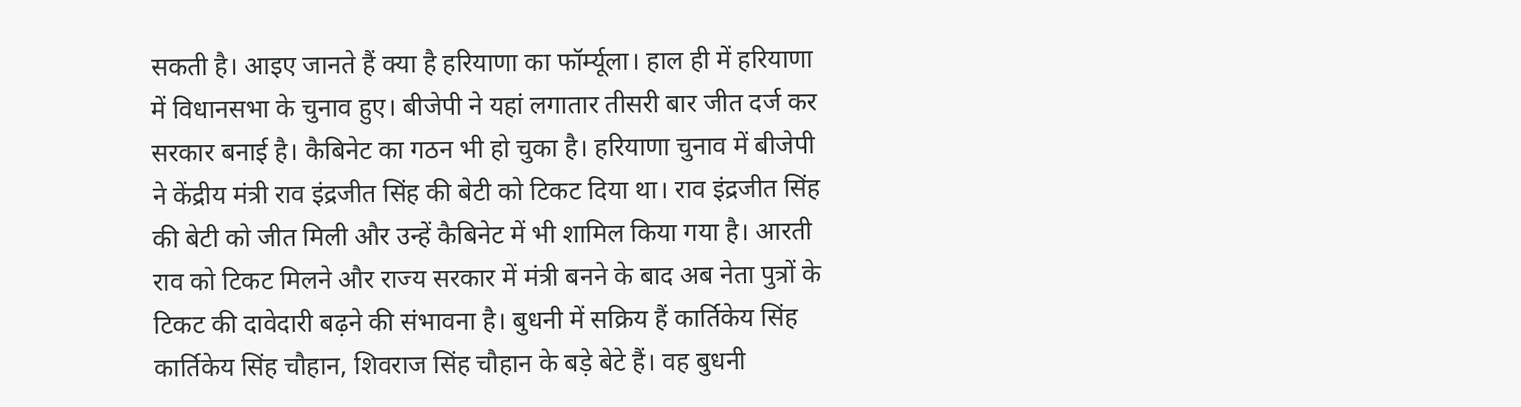सकती है। आइए जानते हैं क्या है हरियाणा का फॉर्म्यूला। हाल ही में हरियाणा में विधानसभा के चुनाव हुए। बीजेपी ने यहां लगातार तीसरी बार जीत दर्ज कर सरकार बनाई है। कैबिनेट का गठन भी हो चुका है। हरियाणा चुनाव में बीजेपी ने केंद्रीय मंत्री राव इंद्रजीत सिंह की बेटी को टिकट दिया था। राव इंद्रजीत सिंह की बेटी को जीत मिली और उन्हें कैबिनेट में भी शामिल किया गया है। आरती राव को टिकट मिलने और राज्य सरकार में मंत्री बनने के बाद अब नेता पुत्रों के टिकट की दावेदारी बढ़ने की संभावना है। बुधनी में सक्रिय हैं कार्तिकेय सिंह कार्तिकेय सिंह चौहान, शिवराज सिंह चौहान के बड़े बेटे हैं। वह बुधनी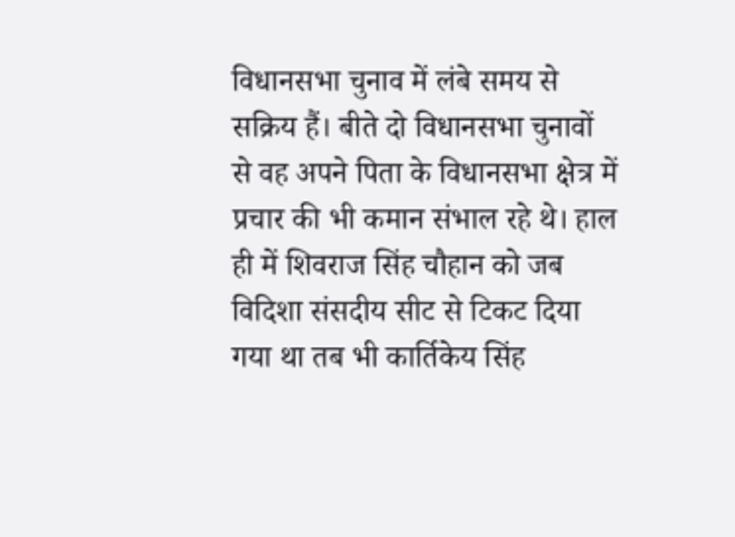विधानसभा चुनाव में लंबे समय से सक्रिय हैं। बीते दो विधानसभा चुनावों से वह अपने पिता के विधानसभा क्षेत्र में प्रचार की भी कमान संभाल रहे थे। हाल ही में शिवराज सिंह चौहान को जब विदिशा संसदीय सीट से टिकट दिया गया था तब भी कार्तिकेय सिंह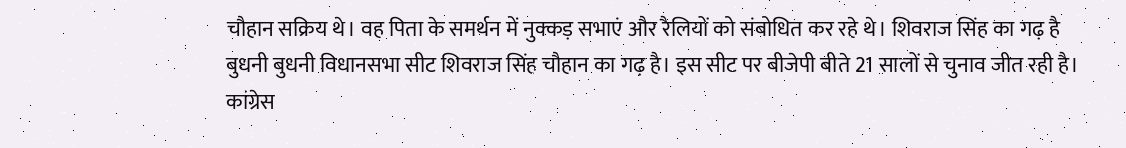चौहान सक्रिय थे। वह पिता के समर्थन में नुक्कड़ सभाएं और रैलियों को संबोधित कर रहे थे। शिवराज सिंह का गढ़ है बुधनी बुधनी विधानसभा सीट शिवराज सिंह चौहान का गढ़ है। इस सीट पर बीजेपी बीते 21 सालों से चुनाव जीत रही है। कांग्रेस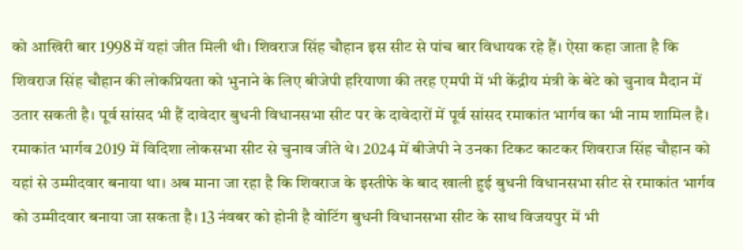को आखिरी बार 1998 में यहां जीत मिली थी। शिवराज सिंह चौहान इस सीट से पांच बार विधायक रहे हैं। ऐसा कहा जाता है कि शिवराज सिंह चौहान की लोकप्रियता को भुनाने के लिए बीजेपी हरियाणा की तरह एमपी में भी केंद्रीय मंत्री के बेटे को चुनाव मैदान में उतार सकती है। पूर्व सांसद भी हैं दावेदार बुधनी विधानसभा सीट पर के दावेदारों में पूर्व सांसद रमाकांत भार्गव का भी नाम शामिल है। रमाकांत भार्गव 2019 में विदिशा लोकसभा सीट से चुनाव जीते थे। 2024 में बीजेपी ने उनका टिकट काटकर शिवराज सिंह चौहान को यहां से उम्मीदवार बनाया था। अब माना जा रहा है कि शिवराज के इस्तीफे के बाद खाली हुई बुधनी विधानसभा सीट से रमाकांत भार्गव को उम्मीदवार बनाया जा सकता है। 13 नंवबर को होनी है वोटिंग बुधनी विधानसभा सीट के साथ विजयपुर में भी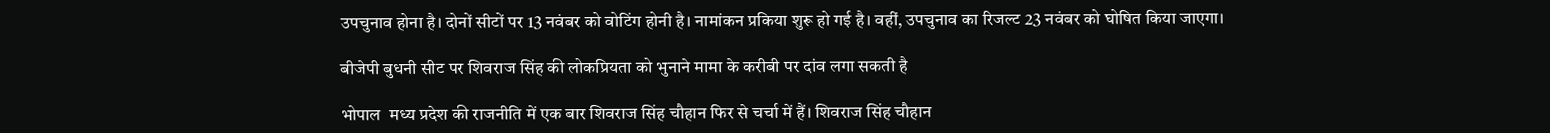उपचुनाव होना है। दोनों सीटों पर 13 नवंबर को वोटिंग होनी है। नामांकन प्रकिया शुरू हो गई है। वहीं, उपचुनाव का रिजल्ट 23 नवंबर को घोषित किया जाएगा।

बीजेपी बुधनी सीट पर शिवराज सिंह की लोकप्रियता को भुनाने मामा के करीबी पर दांव लगा सकती है

भोपाल  मध्य प्रदेश की राजनीति में एक बार शिवराज सिंह चौहान फिर से चर्चा में हैं। शिवराज सिंह चौहान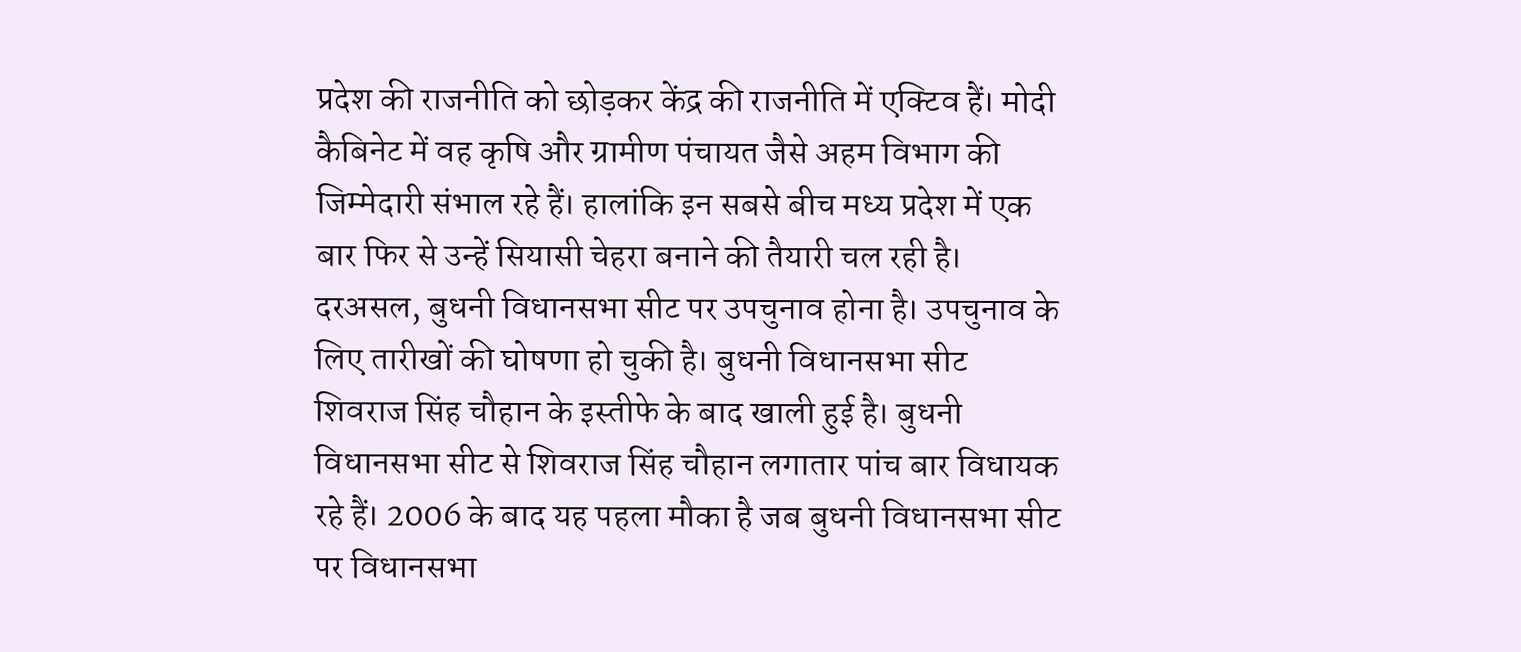प्रदेश की राजनीति को छोड़कर केंद्र की राजनीति में एक्टिव हैं। मोदी कैबिनेट में वह कृषि और ग्रामीण पंचायत जैसे अहम विभाग की जिम्मेदारी संभाल रहे हैं। हालांकि इन सबसे बीच मध्य प्रदेश में एक बार फिर से उन्हें सियासी चेहरा बनाने की तैयारी चल रही है। दरअसल, बुधनी विधानसभा सीट पर उपचुनाव होना है। उपचुनाव के लिए तारीखों की घोषणा हो चुकी है। बुधनी विधानसभा सीट शिवराज सिंह चौहान के इस्तीफे के बाद खाली हुई है। बुधनी विधानसभा सीट से शिवराज सिंह चौहान लगातार पांच बार विधायक रहे हैं। 2006 के बाद यह पहला मौका है जब बुधनी विधानसभा सीट पर विधानसभा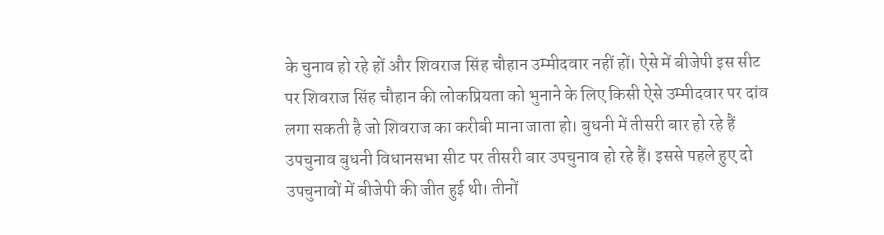के चुनाव हो रहे हों और शिवराज सिंह चौहान उम्मीदवार नहीं हों। ऐसे में बीजेपी इस सीट पर शिवराज सिंह चौहान की लोकप्रियता को भुनाने के लिए किसी ऐसे उम्मीदवार पर दांव लगा सकती है जो शिवराज का करीबी माना जाता हो। बुधनी में तीसरी बार हो रहे हैं उपचुनाव बुधनी विधानसभा सीट पर तीसरी बार उपचुनाव हो रहे हैं। इससे पहले हुए दो उपचुनावों में बीजेपी की जीत हुई थी। तीनों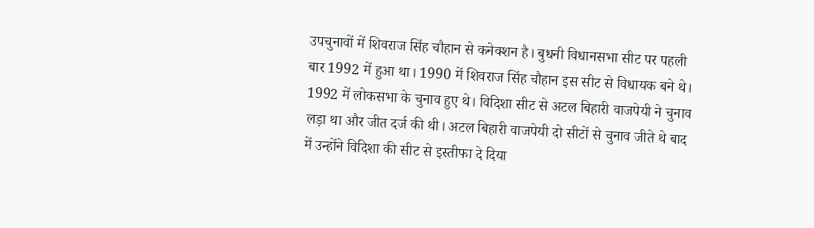उपचुनावों में शिवराज सिंह चौहान से कनेक्शन है। बुधनी विधानसभा सीट पर पहली बार 1992 में हुआ था। 1990 में शिवराज सिंह चौहान इस सीट से विधायक बने थे। 1992 में लोकसभा के चुनाव हुए थे। विदिशा सीट से अटल बिहारी वाजपेयी ने चुनाव लड़ा था और जीत दर्ज की थी। अटल बिहारी वाजपेयी दो सीटों से चुनाव जीते थे बाद में उन्होंने विदिशा की सीट से इस्तीफा दे दिया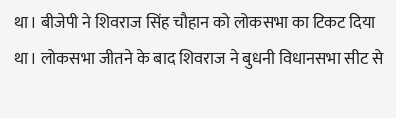था। बीजेपी ने शिवराज सिंह चौहान को लोकसभा का टिकट दिया था। लोकसभा जीतने के बाद शिवराज ने बुधनी विधानसभा सीट से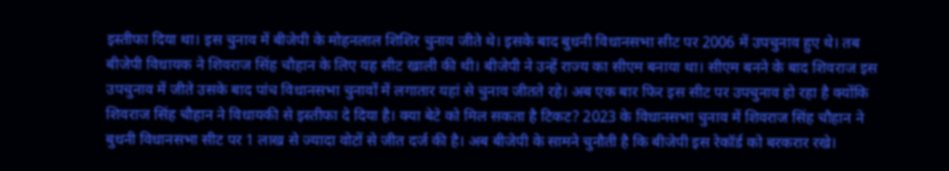इस्तीफा दिया था। इस चुनाव में बीजेपी के मोहनलाल शिशिर चुनाव जीते थे। इसके बाद बुधनी विधानसभा सीट पर 2006 में उपचुनाव हुए थे। तब बीजेपी विधायक ने शिवराज सिंह चौहान के लिए यह सीट खाली की थी। बीजेपी ने उन्हें राज्य का सीएम बनाया था। सीएम बनने के बाद शिवराज इस उपचुनाव में जीते उसके बाद पांच विधानसभा चुनावों में लगातार यहां से चुनाव जीतते रहे। अब एक बार फिर इस सीट पर उपचुनाव हो रहा है क्योंकि शिवराज सिंह चौहान ने विधायकी से इस्तीफा दे दिया है। क्या बेटे को मिल सकता है टिकट? 2023 के विधानसभा चुनाव में शिवराज सिंह चौहान ने बुधनी विधानसभा सीट पर 1 लाख से ज्यादा वोटों से जीत दर्ज की है। अब बीजेपी के सामने चुनौती है कि बीजेपी इस रेकॉर्ड को बरकरार रखे।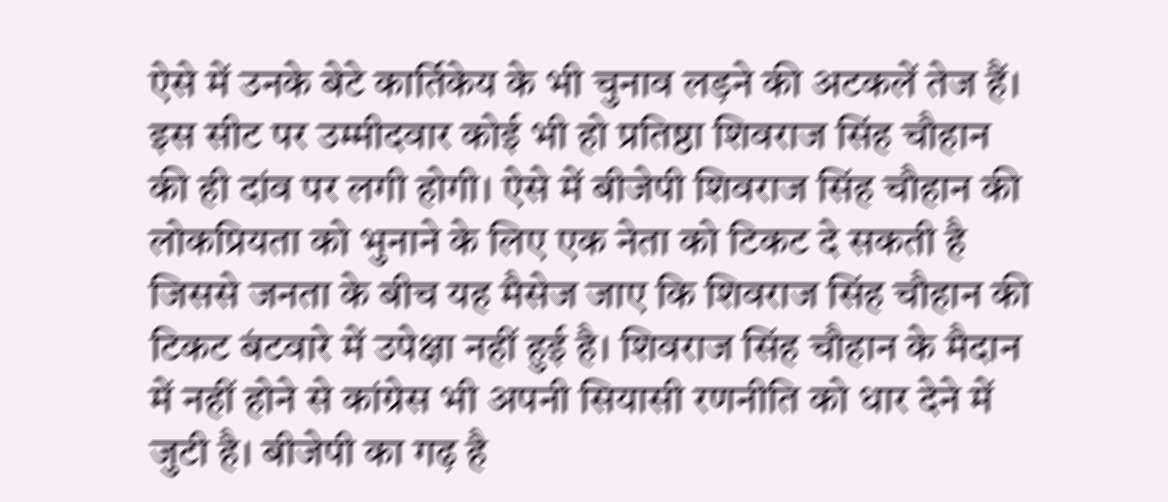ऐसे में उनके बेटे कार्तिकेय के भी चुनाव लड़ने की अटकलें तेज हैं। इस सीट पर उम्मीदवार कोई भी हो प्रतिष्ठा शिवराज सिंह चौहान की ही दांव पर लगी होगी। ऐसे में बीजेपी शिवराज सिंह चौहान की लोकप्रियता को भुनाने के लिए एक नेता को टिकट दे सकती है जिससे जनता के बीच यह मैसेज जाए कि शिवराज सिंह चौहान की टिकट बंटवारे में उपेक्षा नहीं हुई है। शिवराज सिंह चौहान के मैदान में नहीं होने से कांग्रेस भी अपनी सियासी रणनीति को धार देने में जुटी है। बीजेपी का गढ़ है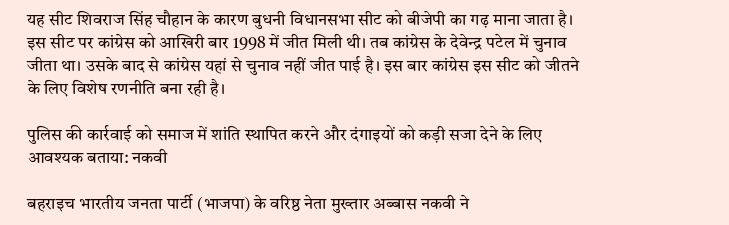यह सीट शिवराज सिंह चौहान के कारण बुधनी विधानसभा सीट को बीजेपी का गढ़ माना जाता है। इस सीट पर कांग्रेस को आखिरी बार 1998 में जीत मिली थी। तब कांग्रेस के देवेन्द्र पटेल में चुनाव जीता था। उसके बाद से कांग्रेस यहां से चुनाव नहीं जीत पाई है। इस बार कांग्रेस इस सीट को जीतने के लिए विशेष रणनीति बना रही है।

पुलिस की कार्रवाई को समाज में शांति स्थापित करने और दंगाइयों को कड़ी सजा देने के लिए आवश्यक बताया: नकवी

बहराइच भारतीय जनता पार्टी (भाजपा) के वरिष्ठ नेता मुख्तार अब्बास नकवी ने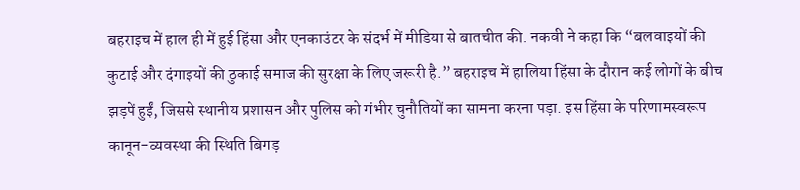बहराइच में हाल ही में हुई हिंसा और एनकाउंटर के संदर्भ में मीडिया से बातचीत की. नकवी ने कहा कि “बलवाइयों की कुटाई और दंगाइयों की ठुकाई समाज की सुरक्षा के लिए जरूरी है.” बहराइच में हालिया हिंसा के दौरान कई लोगों के बीच झड़पें हुईं, जिससे स्थानीय प्रशासन और पुलिस को गंभीर चुनौतियों का सामना करना पड़ा. इस हिंसा के परिणामस्वरूप कानून-व्यवस्था की स्थिति बिगड़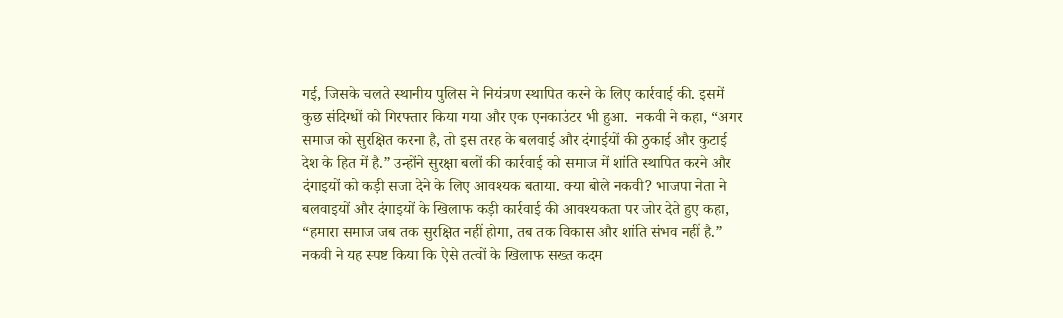गई, जिसके चलते स्थानीय पुलिस ने नियंत्रण स्थापित करने के लिए कार्रवाई की. इसमें कुछ संदिग्धों को गिरफ्तार किया गया और एक एनकाउंटर भी हुआ.  नकवी ने कहा, “अगर समाज को सुरक्षित करना है, तो इस तरह के बलवाई और दंगाईयों की ठुकाई और कुटाई देश के हित में है.” उन्होंने सुरक्षा बलों की कार्रवाई को समाज में शांति स्थापित करने और दंगाइयों को कड़ी सजा देने के लिए आवश्यक बताया. क्या बोले नकवी? भाजपा नेता ने बलवाइयों और दंगाइयों के खिलाफ कड़ी कार्रवाई की आवश्यकता पर जोर देते हुए कहा, “हमारा समाज जब तक सुरक्षित नहीं होगा, तब तक विकास और शांति संभव नहीं है.” नकवी ने यह स्पष्ट किया कि ऐसे तत्वों के खिलाफ सख्त कदम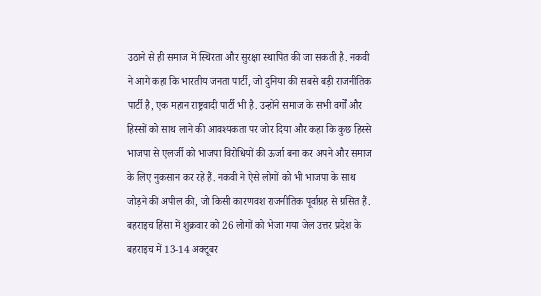उठाने से ही समाज में स्थिरता और सुरक्षा स्थापित की जा सकती है. नकवी ने आगे कहा कि भारतीय जनता पार्टी, जो दुनिया की सबसे बड़ी राजनीतिक पार्टी है, एक महान राष्ट्रवादी पार्टी भी है. उन्होंने समाज के सभी वर्गों और हिस्सों को साथ लाने की आवश्यकता पर जोर दिया और कहा कि कुछ हिस्से भाजपा से एलर्जी को भाजपा विरोधियों की ऊर्जा बना कर अपने और समाज के लिए नुकसान कर रहे हैं. नकवी ने ऐसे लोगों को भी भाजपा के साथ जोड़ने की अपील की, जो किसी कारणवश राजनीतिक पूर्वाग्रह से ग्रसित हैं. बहराइच हिंसा में शुक्रवार को 26 लोगों को भेजा गया जेल उत्तर प्रदेश के बहराइच में 13-14 अक्टूबर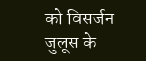को विसर्जन जुलूस के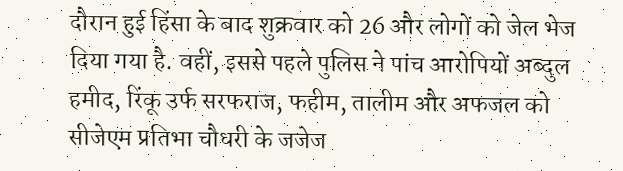दौरान हुई हिंसा के बाद शुक्रवार को 26 और लोगों को जेल भेज दिया गया है. वहीं, इससे पहले पुलिस ने पांच आरोपियों अब्दुल हमीद, रिंकू उर्फ सरफराज, फहीम, तालीम और अफजल को सीजेएम प्रतिभा चौधरी के जजेज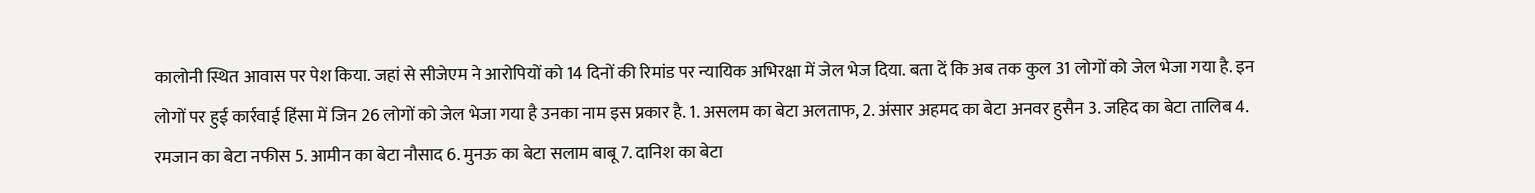कालोनी स्थित आवास पर पेश किया. जहां से सीजेएम ने आरोपियों को 14 दिनों की रिमांड पर न्यायिक अभिरक्षा में जेल भेज दिया. बता दें कि अब तक कुल 31 लोगों को जेल भेजा गया है. इन लोगों पर हुई कार्रवाई हिंसा में जिन 26 लोगों को जेल भेजा गया है उनका नाम इस प्रकार है. 1. असलम का बेटा अलताफ, 2. अंसार अहमद का बेटा अनवर हुसैन 3. जहिद का बेटा तालिब 4. रमजान का बेटा नफीस 5. आमीन का बेटा नौसाद 6. मुनऊ का बेटा सलाम बाबू 7. दानिश का बेटा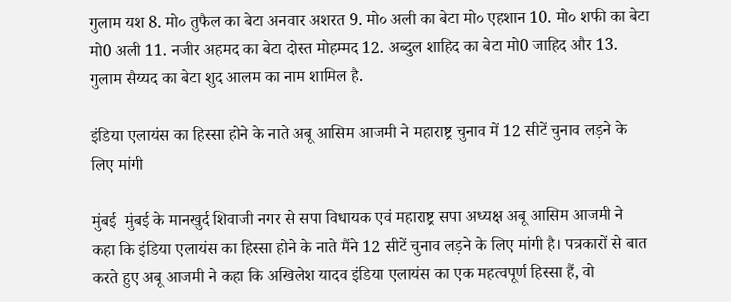गुलाम यश 8. मो० तुफैल का बेटा अनवार अशरत 9. मो० अली का बेटा मो० एहशान 10. मो० शफी का बेटा मो0 अली 11. नजीर अहमद का बेटा दोस्त मोहम्मद 12. अब्दुल शाहिद का बेटा मो0 जाहिद और 13. गुलाम सैय्यद का बेटा शुद आलम का नाम शामिल है.

इंडिया एलायंस का हिस्सा होने के नाते अबू आसिम आजमी ने महाराष्ट्र चुनाव में 12 सीटें चुनाव लड़ने के लिए मांगी

मुंबई  मुंबई के मानखुर्द शिवाजी नगर से सपा विधायक एवं महाराष्ट्र सपा अध्यक्ष अबू आसिम आजमी ने  कहा कि इंडिया एलायंस का हिस्सा होने के नाते मैंने 12 सीटें चुनाव लड़ने के लिए मांगी है। पत्रकारों से बात करते हुए अबू आजमी ने कहा कि अखिलेश यादव इंडिया एलायंस का एक महत्वपूर्ण हिस्सा हैं, वो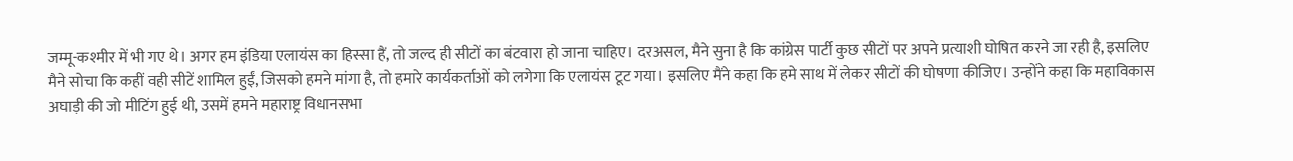जम्मू-कश्मीर में भी गए थे। अगर हम इंडिया एलायंस का हिस्सा हैं, तो जल्द ही सीटों का बंटवारा हो जाना चाहिए। दरअसल, मैने सुना है क‍ि कांग्रेस पार्टी कुछ सीटों पर अपने प्रत्याशी घोषित करने जा रही है, इसलिए मैने सोचा कि कहीं वही सीटें शामिल हुईं, जिसको हमने मांगा है, तो हमारे कार्यकर्ताओं को लगेगा कि एलायंस टूट गया। इसलिए मैंने कहा कि हमे साथ में लेकर सीटों की घोषणा कीजिए। उन्होंने कहा कि महाविकास अघाड़ी की जो मीटिंग हुई थी, उसमें हमने महाराष्ट्र विधानसभा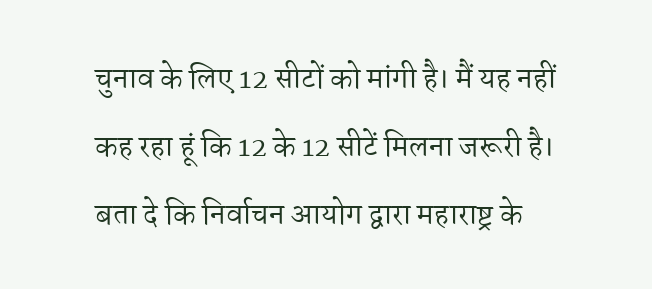चुनाव के लिए 12 सीटों को मांगी है। मैं यह नहीं कह रहा हूं कि 12 के 12 सीटें मिलना जरूरी है। बता दे कि निर्वाचन आयोग द्वारा महाराष्ट्र के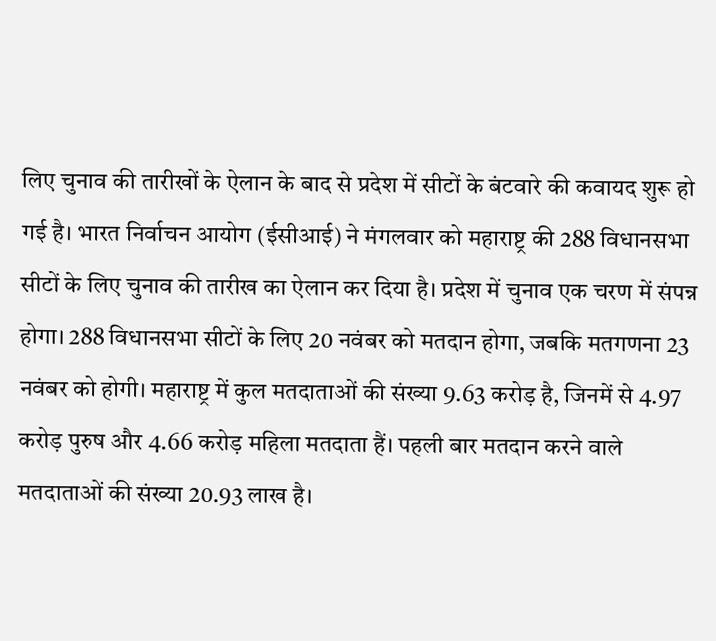लिए चुनाव की तारीखों के ऐलान के बाद से प्रदेश में सीटों के बंटवारे की कवायद शुरू हो गई है। भारत निर्वाचन आयोग (ईसीआई) ने मंगलवार को महाराष्ट्र की 288 विधानसभा सीटों के लिए चुनाव की तारीख का ऐलान कर दिया है। प्रदेश में चुनाव एक चरण में संपन्न होगा। 288 विधानसभा सीटों के लिए 20 नवंबर को मतदान होगा, जबकि मतगणना 23 नवंबर को होगी। महाराष्ट्र में कुल मतदाताओं की संख्या 9.63 करोड़ है, जिनमें से 4.97 करोड़ पुरुष और 4.66 करोड़ महिला मतदाता हैं। पहली बार मतदान करने वाले मतदाताओं की संख्या 20.93 लाख है।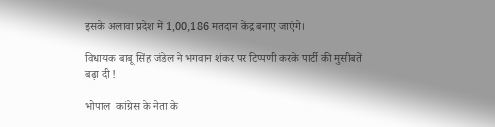इसके अलावा प्रदेश में 1,00,186 मतदान केंद्र बनाए जाएंगे।

विधायक बाबू सिंह जंडेल ने भगवान शंकर पर टिप्पणी करके पार्टी की मुसीबतें बढ़ा दी !

भोपाल  कांग्रेस के नेता के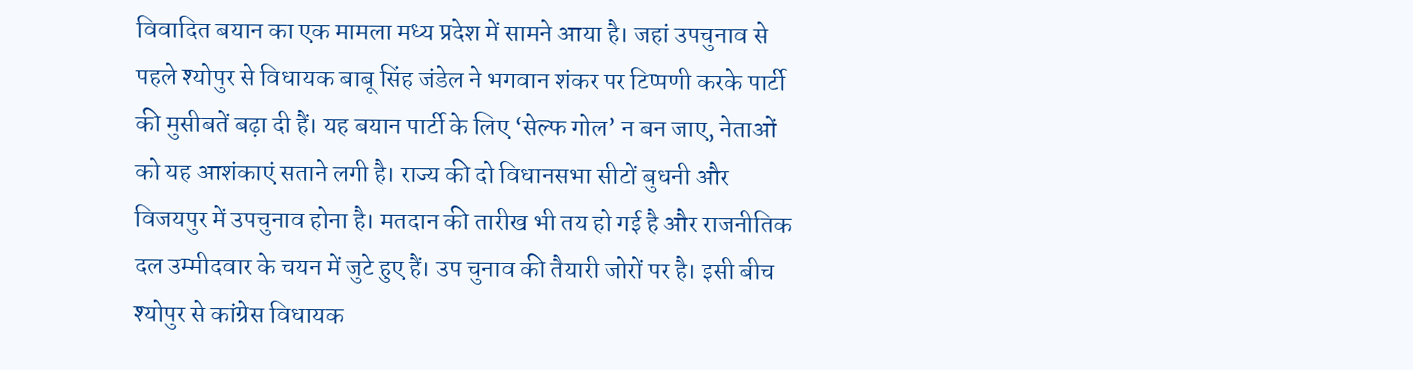विवादित बयान का एक मामला मध्य प्रदेश में सामने आया है। जहां उपचुनाव से पहले श्योपुर से विधायक बाबू सिंह जंडेल ने भगवान शंकर पर टिप्पणी करके पार्टी की मुसीबतें बढ़ा दी हैं। यह बयान पार्टी के लिए ‘सेल्फ गोल’ न बन जाए, नेताओं को यह आशंकाएं सताने लगी है। राज्य की दो विधानसभा सीटों बुधनी और विजयपुर में उपचुनाव होना है। मतदान की तारीख भी तय हो गई है और राजनीतिक दल उम्मीदवार के चयन में जुटे हुए हैं। उप चुनाव की तैयारी जोरों पर है। इसी बीच श्योपुर से कांग्रेस विधायक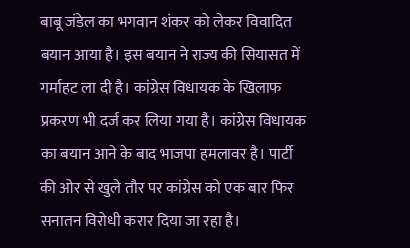बाबू जंडेल का भगवान शंकर को लेकर विवादित बयान आया है। इस बयान ने राज्य की सियासत में गर्माहट ला दी है। कांग्रेस विधायक के खिलाफ प्रकरण भी दर्ज कर लिया गया है। कांग्रेस विधायक का बयान आने के बाद भाजपा हमलावर है। पार्टी की ओर से खुले तौर पर कांग्रेस को एक बार फिर सनातन विरोधी करार दिया जा रहा है।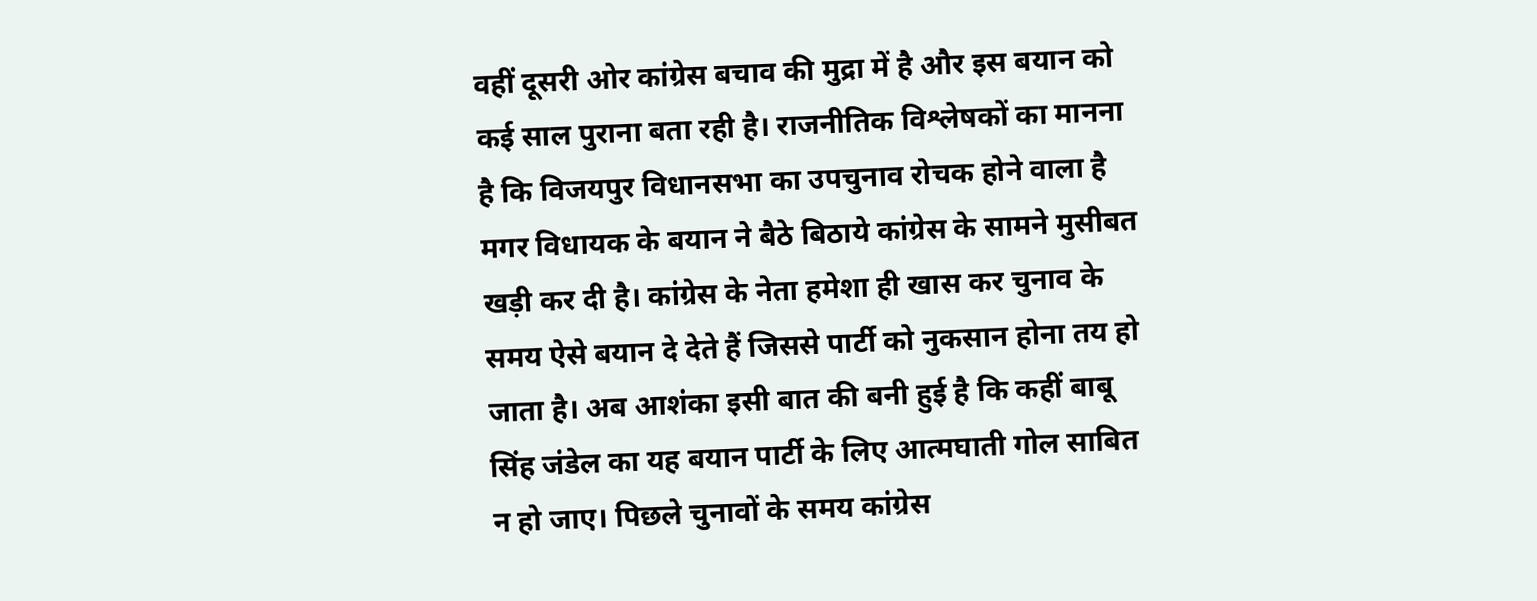वहीं दूसरी ओर कांग्रेस बचाव की मुद्रा में है और इस बयान को कई साल पुराना बता रही है। राजनीतिक विश्लेषकों का मानना है कि विजयपुर विधानसभा का उपचुनाव रोचक होने वाला है मगर विधायक के बयान ने बैठे बिठाये कांग्रेस के सामने मुसीबत खड़ी कर दी है। कांग्रेस के नेता हमेशा ही खास कर चुनाव के समय ऐसे बयान दे देते हैं जिससे पार्टी को नुकसान होना तय हो जाता है। अब आशंका इसी बात की बनी हुई है कि कहीं बाबू सिंह जंडेल का यह बयान पार्टी के लिए आत्मघाती गोल साबित न हो जाए। पिछले चुनावों के समय कांग्रेस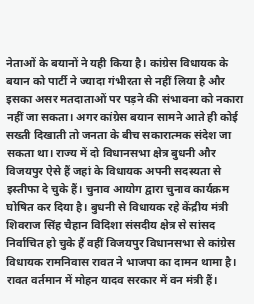नेताओं के बयानों ने यही किया है। कांग्रेस विधायक के बयान को पार्टी ने ज्यादा गंभीरता से नहीं लिया है और इसका असर मतदाताओं पर पड़ने की संभावना को नकारा नहीं जा सकता। अगर कांग्रेस बयान सामने आते ही कोई सख्ती दिखाती तो जनता के बीच सकारात्मक संदेश जा सकता था। राज्य में दो विधानसभा क्षेत्र बुधनी और विजयपुर ऐसे हैं जहां के विधायक अपनी सदस्यता से इस्तीफा दे चुके हैं। चुनाव आयोग द्वारा चुनाव कार्यक्रम घोषित कर दिया है। बुधनी से विधायक रहे केंद्रीय मंत्री शिवराज सिंह चैहान विदिशा संसदीय क्षेत्र से सांसद निर्वाचित हो चुके हैं वहीं विजयपुर विधानसभा से कांग्रेस विधायक रामनिवास रावत ने भाजपा का दामन थामा है। रावत वर्तमान में मोहन यादव सरकार में वन मंत्री हैं।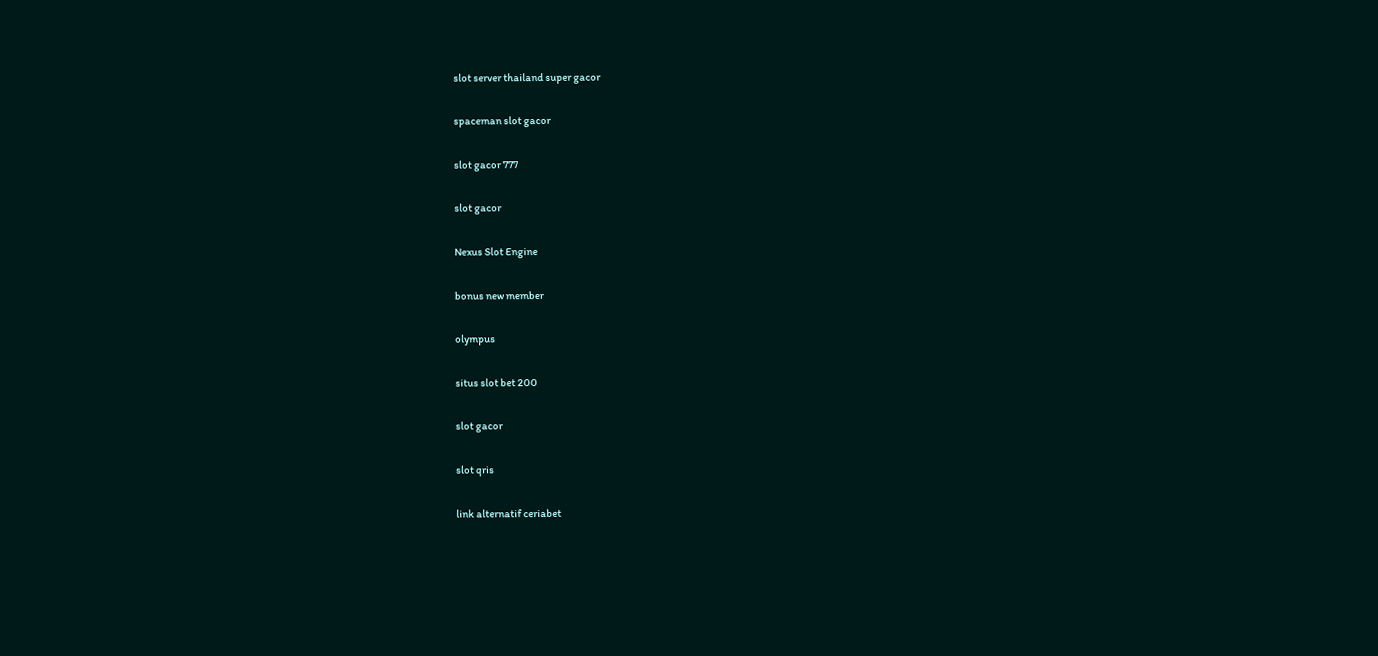slot server thailand super gacor

spaceman slot gacor

slot gacor 777

slot gacor

Nexus Slot Engine

bonus new member

olympus

situs slot bet 200

slot gacor

slot qris

link alternatif ceriabet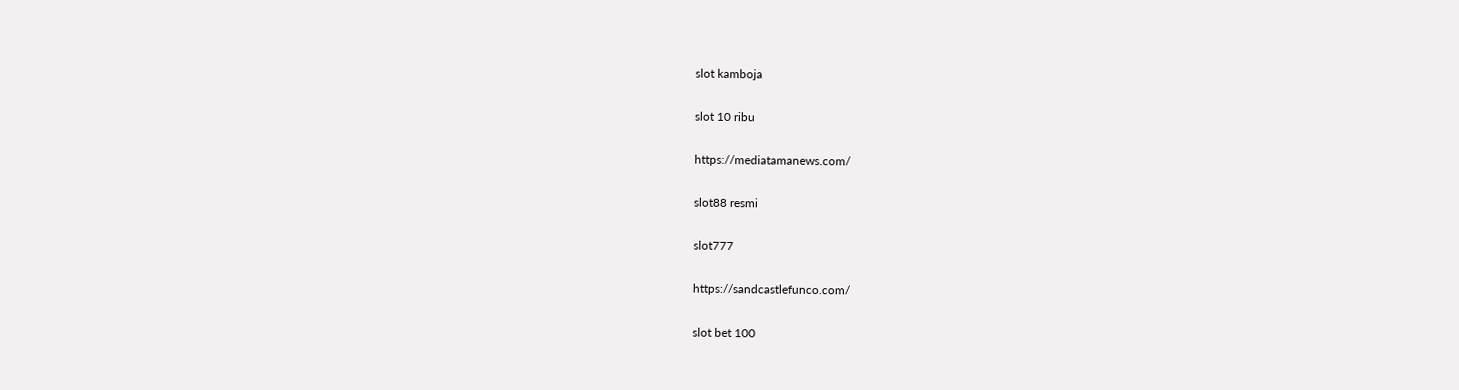slot kamboja

slot 10 ribu

https://mediatamanews.com/

slot88 resmi

slot777

https://sandcastlefunco.com/

slot bet 100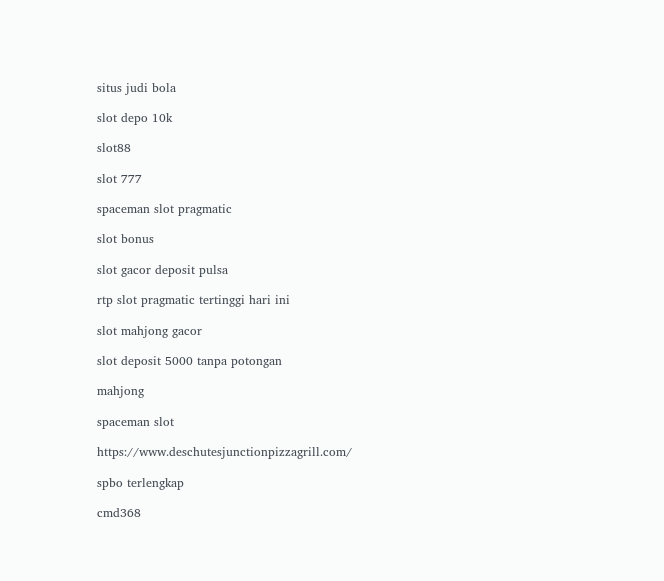situs judi bola

slot depo 10k

slot88

slot 777

spaceman slot pragmatic

slot bonus

slot gacor deposit pulsa

rtp slot pragmatic tertinggi hari ini

slot mahjong gacor

slot deposit 5000 tanpa potongan

mahjong

spaceman slot

https://www.deschutesjunctionpizzagrill.com/

spbo terlengkap

cmd368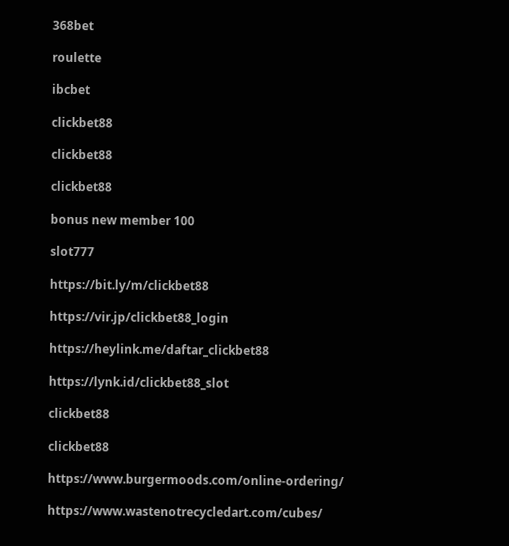368bet

roulette

ibcbet

clickbet88

clickbet88

clickbet88

bonus new member 100

slot777

https://bit.ly/m/clickbet88

https://vir.jp/clickbet88_login

https://heylink.me/daftar_clickbet88

https://lynk.id/clickbet88_slot

clickbet88

clickbet88

https://www.burgermoods.com/online-ordering/

https://www.wastenotrecycledart.com/cubes/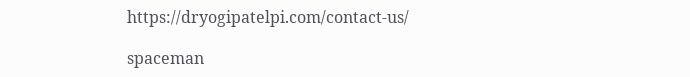https://dryogipatelpi.com/contact-us/

spaceman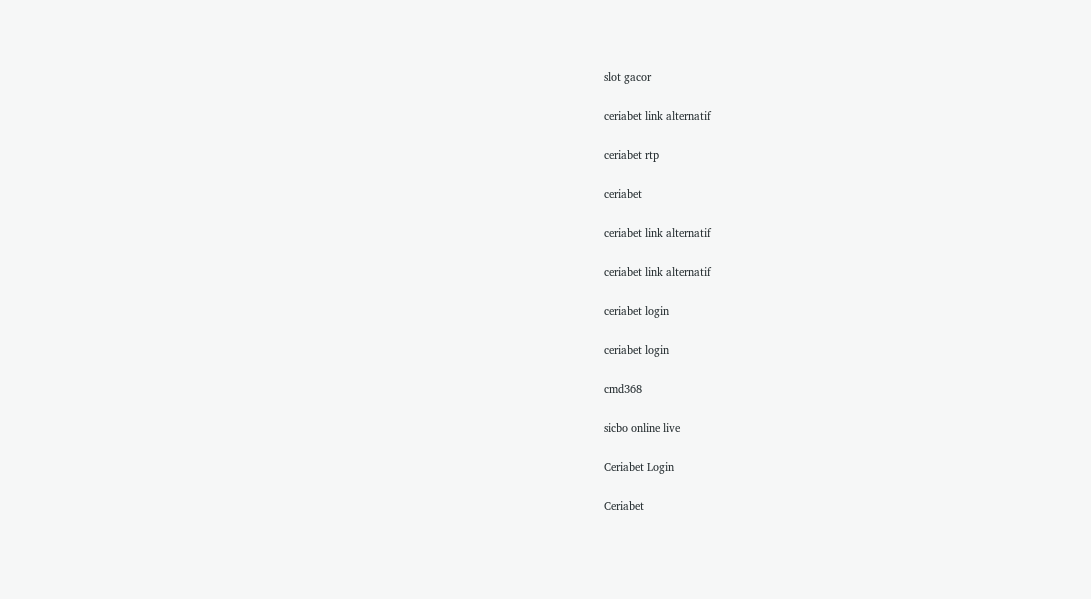slot gacor

ceriabet link alternatif

ceriabet rtp

ceriabet

ceriabet link alternatif

ceriabet link alternatif

ceriabet login

ceriabet login

cmd368

sicbo online live

Ceriabet Login

Ceriabet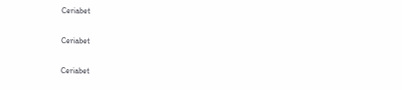Ceriabet

Ceriabet

Ceriabet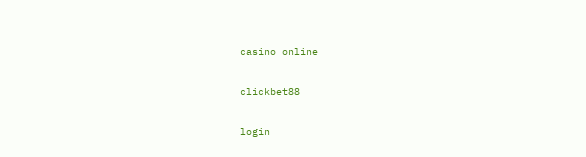casino online

clickbet88

login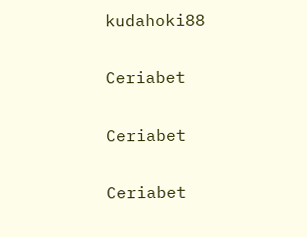kudahoki88

Ceriabet

Ceriabet

Ceriabet